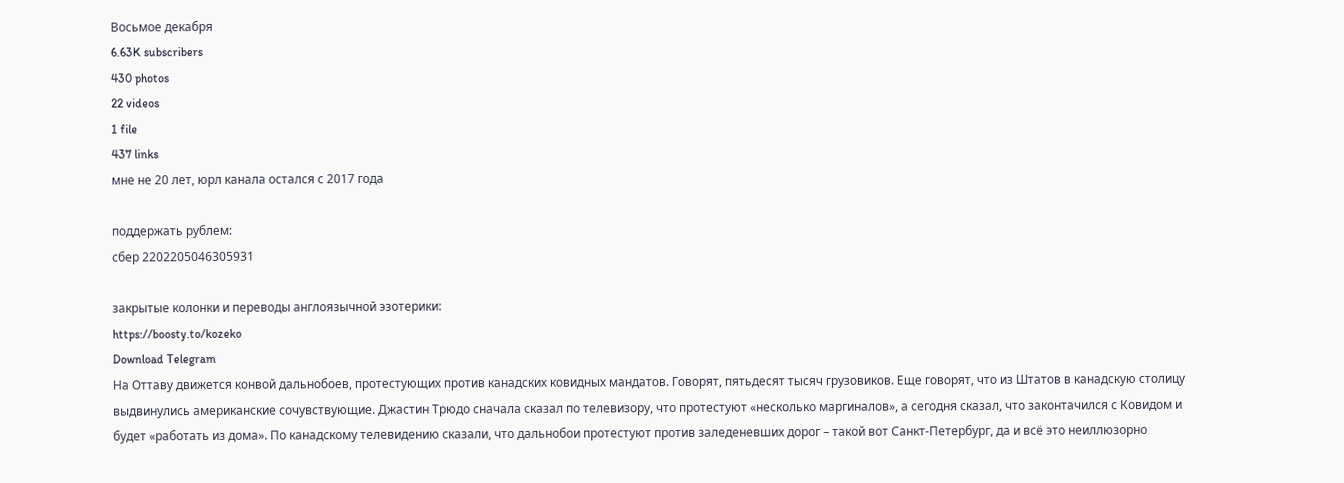Восьмое декабря
6.63K subscribers
430 photos
22 videos
1 file
437 links
мне не 20 лет, юрл канала остался с 2017 года

поддержать рублем:
сбер 2202205046305931

закрытые колонки и переводы англоязычной эзотерики:
https://boosty.to/kozeko
Download Telegram
На Оттаву движется конвой дальнобоев, протестующих против канадских ковидных мандатов. Говорят, пятьдесят тысяч грузовиков. Еще говорят, что из Штатов в канадскую столицу выдвинулись американские сочувствующие. Джастин Трюдо сначала сказал по телевизору, что протестуют «несколько маргиналов», а сегодня сказал, что законтачился с Ковидом и будет «работать из дома». По канадскому телевидению сказали, что дальнобои протестуют против заледеневших дорог – такой вот Санкт-Петербург, да и всё это неиллюзорно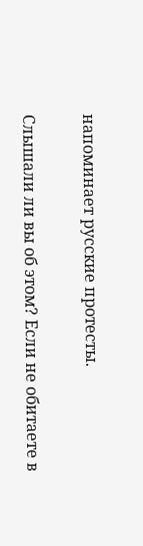напоминает русские протесты.

Слышали ли вы об этом? Если не обитаете в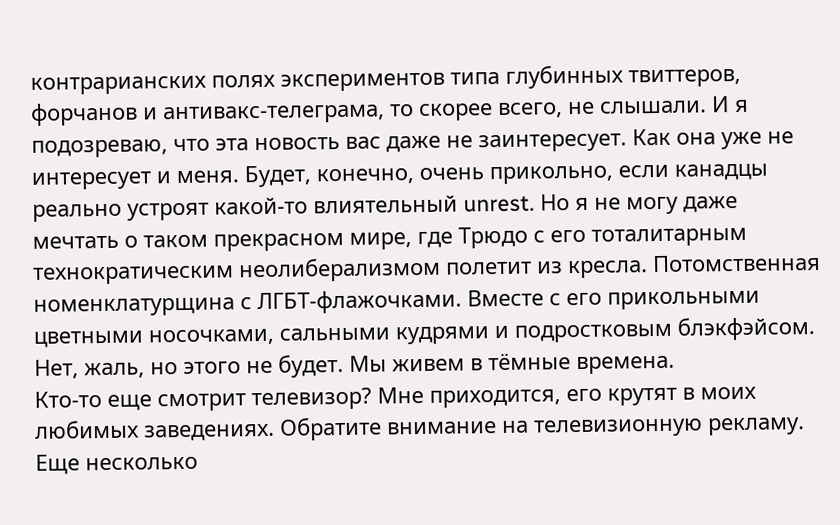контрарианских полях экспериментов типа глубинных твиттеров, форчанов и антивакс-телеграма, то скорее всего, не слышали. И я подозреваю, что эта новость вас даже не заинтересует. Как она уже не интересует и меня. Будет, конечно, очень прикольно, если канадцы реально устроят какой-то влиятельный unrest. Но я не могу даже мечтать о таком прекрасном мире, где Трюдо с его тоталитарным технократическим неолиберализмом полетит из кресла. Потомственная номенклатурщина с ЛГБТ-флажочками. Вместе с его прикольными цветными носочками, сальными кудрями и подростковым блэкфэйсом. Нет, жаль, но этого не будет. Мы живем в тёмные времена.
Кто-то еще смотрит телевизор? Мне приходится, его крутят в моих любимых заведениях. Обратите внимание на телевизионную рекламу. Еще несколько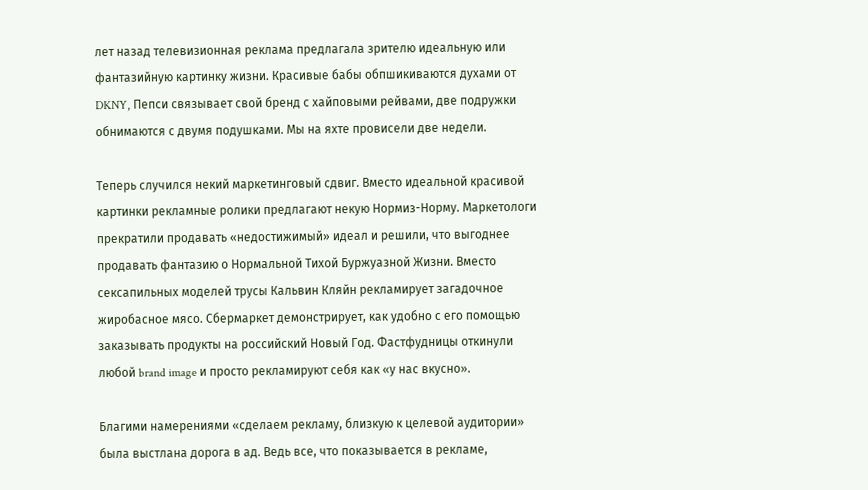лет назад телевизионная реклама предлагала зрителю идеальную или фантазийную картинку жизни. Красивые бабы обпшикиваются духами от DKNY, Пепси связывает свой бренд с хайповыми рейвами, две подружки обнимаются с двумя подушками. Мы на яхте провисели две недели.

Теперь случился некий маркетинговый сдвиг. Вместо идеальной красивой картинки рекламные ролики предлагают некую Нормиз-Норму. Маркетологи прекратили продавать «недостижимый» идеал и решили, что выгоднее продавать фантазию о Нормальной Тихой Буржуазной Жизни. Вместо сексапильных моделей трусы Кальвин Кляйн рекламирует загадочное жиробасное мясо. Сбермаркет демонстрирует, как удобно с его помощью заказывать продукты на российский Новый Год. Фастфудницы откинули любой brand image и просто рекламируют себя как «у нас вкусно».

Благими намерениями «сделаем рекламу, близкую к целевой аудитории» была выстлана дорога в ад. Ведь все, что показывается в рекламе,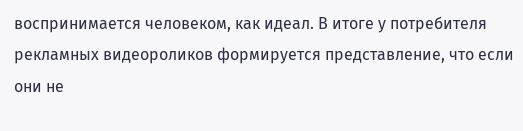воспринимается человеком, как идеал. В итоге у потребителя рекламных видеороликов формируется представление, что если они не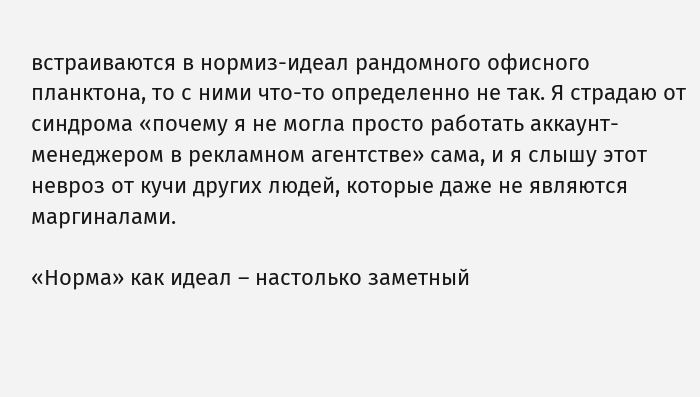встраиваются в нормиз-идеал рандомного офисного планктона, то с ними что-то определенно не так. Я страдаю от синдрома «почему я не могла просто работать аккаунт-менеджером в рекламном агентстве» сама, и я слышу этот невроз от кучи других людей, которые даже не являются маргиналами.

«Норма» как идеал – настолько заметный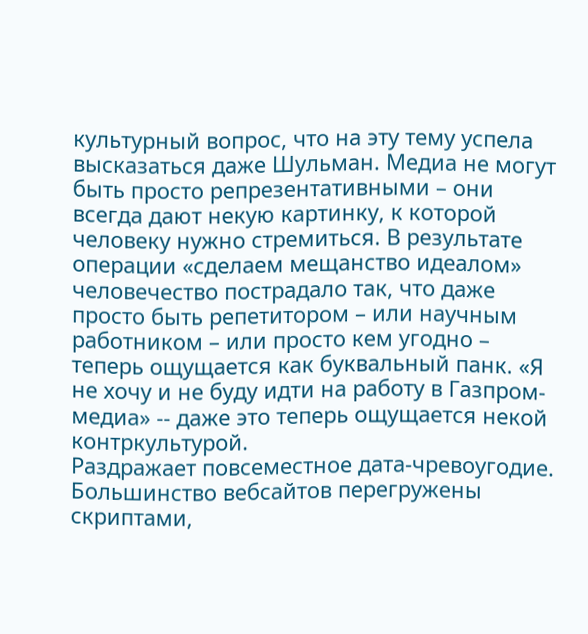культурный вопрос, что на эту тему успела высказаться даже Шульман. Медиа не могут быть просто репрезентативными – они всегда дают некую картинку, к которой человеку нужно стремиться. В результате операции «сделаем мещанство идеалом» человечество пострадало так, что даже просто быть репетитором – или научным работником – или просто кем угодно – теперь ощущается как буквальный панк. «Я не хочу и не буду идти на работу в Газпром-медиа» -- даже это теперь ощущается некой контркультурой.
Раздражает повсеместное дата-чревоугодие. Большинство вебсайтов перегружены скриптами,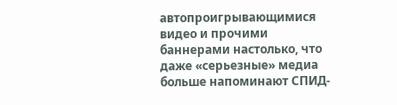автопроигрывающимися видео и прочими баннерами настолько, что даже «серьезные» медиа больше напоминают СПИД-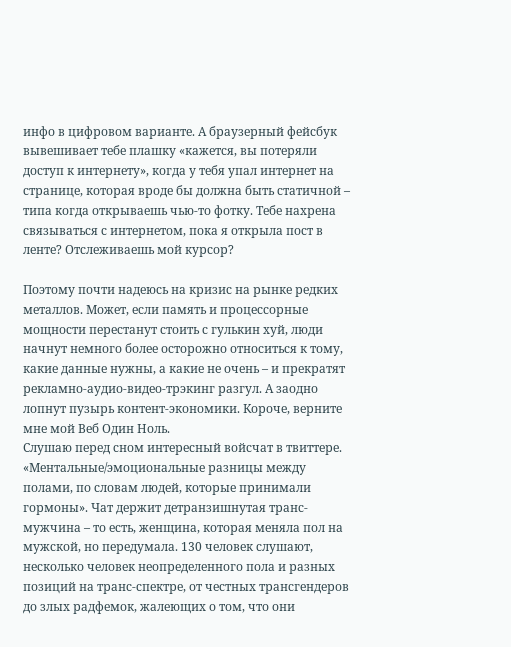инфо в цифровом варианте. А браузерный фейсбук вывешивает тебе плашку «кажется, вы потеряли доступ к интернету», когда у тебя упал интернет на странице, которая вроде бы должна быть статичной – типа когда открываешь чью-то фотку. Тебе нахрена связываться с интернетом, пока я открыла пост в ленте? Отслеживаешь мой курсор?

Поэтому почти надеюсь на кризис на рынке редких металлов. Может, если память и процессорные мощности перестанут стоить с гулькин хуй, люди начнут немного более осторожно относиться к тому, какие данные нужны, а какие не очень – и прекратят рекламно-аудио-видео-трэкинг разгул. А заодно лопнут пузырь контент-экономики. Короче, верните мне мой Веб Один Ноль.
Слушаю перед сном интересный войсчат в твиттере. «Ментальные/эмоциональные разницы между полами, по словам людей, которые принимали гормоны». Чат держит детранзишнутая транс-мужчина – то есть, женщина, которая меняла пол на мужской, но передумала. 130 человек слушают, несколько человек неопределенного пола и разных позиций на транс-спектре, от честных трансгендеров до злых радфемок, жалеющих о том, что они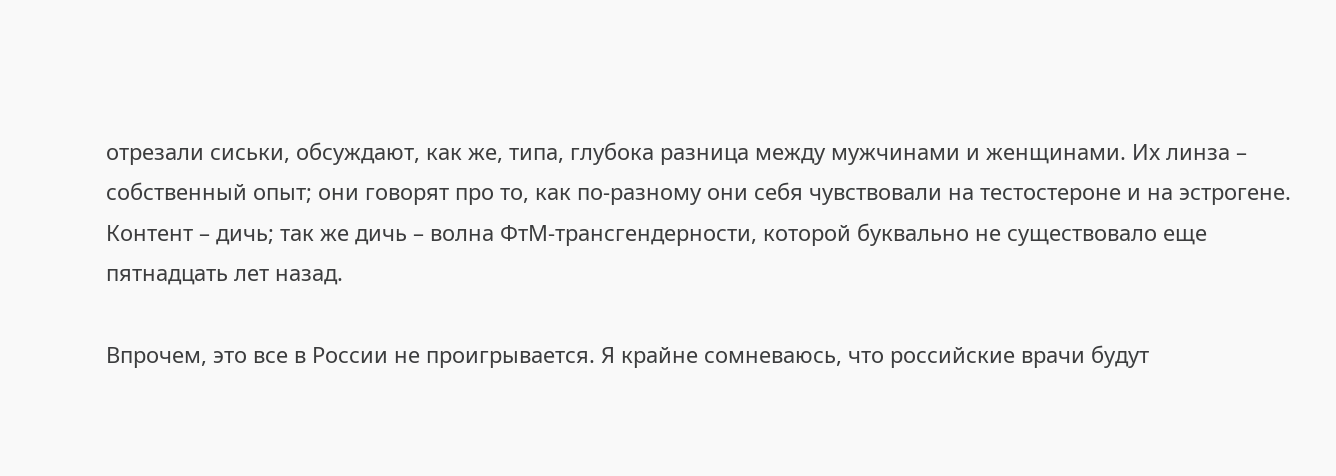отрезали сиськи, обсуждают, как же, типа, глубока разница между мужчинами и женщинами. Их линза – собственный опыт; они говорят про то, как по-разному они себя чувствовали на тестостероне и на эстрогене. Контент – дичь; так же дичь – волна ФтМ-трансгендерности, которой буквально не существовало еще пятнадцать лет назад.

Впрочем, это все в России не проигрывается. Я крайне сомневаюсь, что российские врачи будут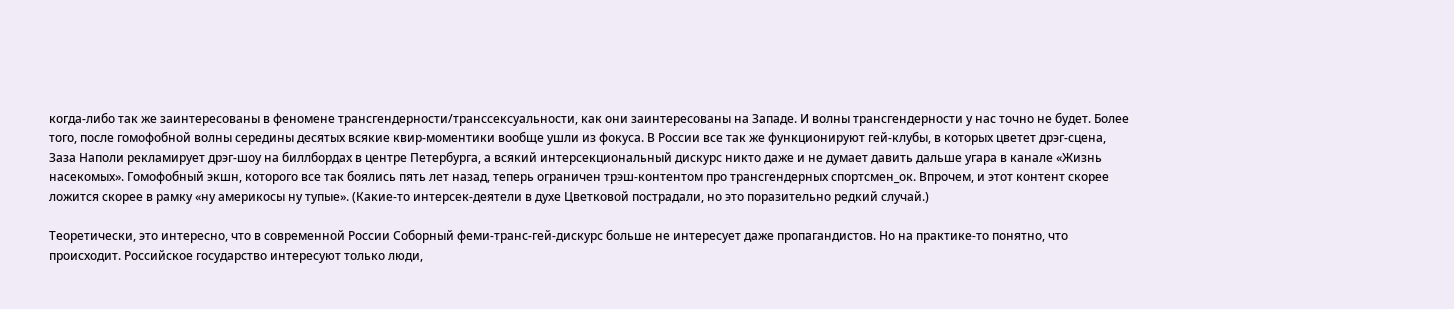когда-либо так же заинтересованы в феномене трансгендерности/транссексуальности, как они заинтересованы на Западе. И волны трансгендерности у нас точно не будет. Более того, после гомофобной волны середины десятых всякие квир-моментики вообще ушли из фокуса. В России все так же функционируют гей-клубы, в которых цветет дрэг-сцена, Заза Наполи рекламирует дрэг-шоу на биллбордах в центре Петербурга, а всякий интерсекциональный дискурс никто даже и не думает давить дальше угара в канале «Жизнь насекомых». Гомофобный экшн, которого все так боялись пять лет назад, теперь ограничен трэш-контентом про трансгендерных спортсмен_ок. Впрочем, и этот контент скорее ложится скорее в рамку «ну америкосы ну тупые». (Какие-то интерсек-деятели в духе Цветковой пострадали, но это поразительно редкий случай.)

Теоретически, это интересно, что в современной России Соборный феми-транс-гей-дискурс больше не интересует даже пропагандистов. Но на практике-то понятно, что происходит. Российское государство интересуют только люди,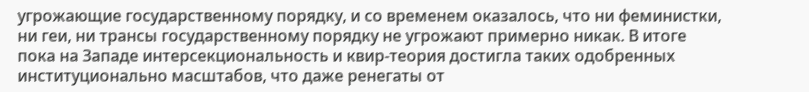угрожающие государственному порядку, и со временем оказалось, что ни феминистки, ни геи, ни трансы государственному порядку не угрожают примерно никак. В итоге пока на Западе интерсекциональность и квир-теория достигла таких одобренных институционально масштабов, что даже ренегаты от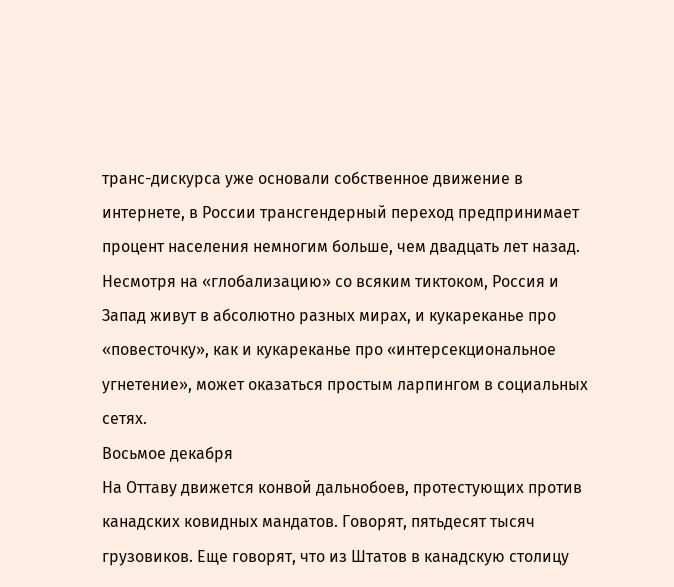транс-дискурса уже основали собственное движение в интернете, в России трансгендерный переход предпринимает процент населения немногим больше, чем двадцать лет назад. Несмотря на «глобализацию» со всяким тиктоком, Россия и Запад живут в абсолютно разных мирах, и кукареканье про «повесточку», как и кукареканье про «интерсекциональное угнетение», может оказаться простым ларпингом в социальных сетях.
Восьмое декабря
На Оттаву движется конвой дальнобоев, протестующих против канадских ковидных мандатов. Говорят, пятьдесят тысяч грузовиков. Еще говорят, что из Штатов в канадскую столицу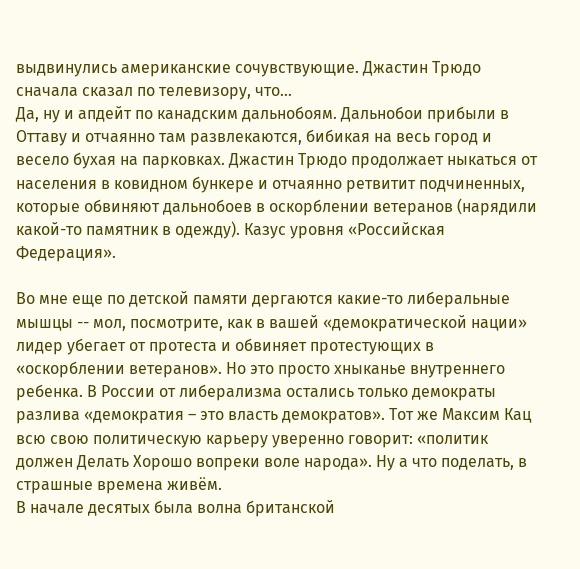выдвинулись американские сочувствующие. Джастин Трюдо сначала сказал по телевизору, что…
Да, ну и апдейт по канадским дальнобоям. Дальнобои прибыли в Оттаву и отчаянно там развлекаются, бибикая на весь город и весело бухая на парковках. Джастин Трюдо продолжает ныкаться от населения в ковидном бункере и отчаянно ретвитит подчиненных, которые обвиняют дальнобоев в оскорблении ветеранов (нарядили какой-то памятник в одежду). Казус уровня «Российская Федерация».

Во мне еще по детской памяти дергаются какие-то либеральные мышцы -- мол, посмотрите, как в вашей «демократической нации» лидер убегает от протеста и обвиняет протестующих в «оскорблении ветеранов». Но это просто хныканье внутреннего ребенка. В России от либерализма остались только демократы разлива «демократия – это власть демократов». Тот же Максим Кац всю свою политическую карьеру уверенно говорит: «политик должен Делать Хорошо вопреки воле народа». Ну а что поделать, в страшные времена живём.
В начале десятых была волна британской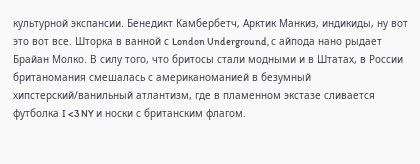культурной экспансии. Бенедикт Камбербетч, Арктик Манкиз, индикиды, ну вот это вот все. Шторка в ванной с London Underground, с айпода нано рыдает Брайан Молко. В силу того, что бритосы стали модными и в Штатах, в России британомания смешалась с американоманией в безумный хипстерский/ванильный атлантизм, где в пламенном экстазе сливается футболка I <3 NY и носки с британским флагом.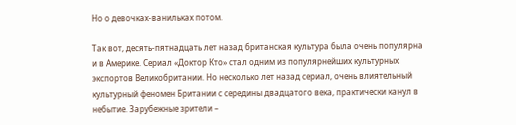Но о девочках-ванильках потом.

Так вот, десять-пятнадцать лет назад британская культура была очень популярна и в Америке. Сериал «Доктор Кто» стал одним из популярнейших культурных экспортов Великобритании. Но несколько лет назад сериал, очень влиятельный культурный феномен Британии с середины двадцатого века, практически канул в небытие. Зарубежные зрители –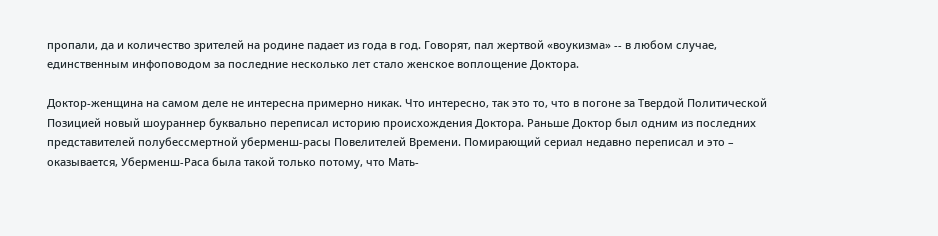пропали, да и количество зрителей на родине падает из года в год. Говорят, пал жертвой «воукизма» -- в любом случае, единственным инфоповодом за последние несколько лет стало женское воплощение Доктора.

Доктор-женщина на самом деле не интересна примерно никак. Что интересно, так это то, что в погоне за Твердой Политической Позицией новый шоураннер буквально переписал историю происхождения Доктора. Раньше Доктор был одним из последних представителей полубессмертной уберменш-расы Повелителей Времени. Помирающий сериал недавно переписал и это – оказывается, Уберменш-Раса была такой только потому, что Мать-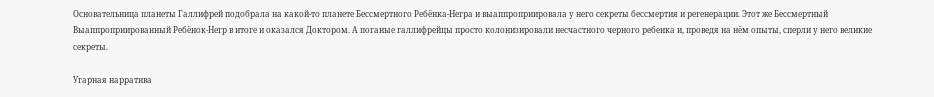Основательница планеты Галлифрей подобрала на какой-то планете Бессмертного Ребёнка-Негра и выаппроприировала у него секреты бессмертия и регенерации. Этот же Бессмертный Выаппроприированный Ребёнок-Негр в итоге и оказался Доктором. А поганые галлифрейцы просто колонизировали несчастного черного ребенка и, проведя на нём опыты, сперли у него великие секреты.

Угарная нарратива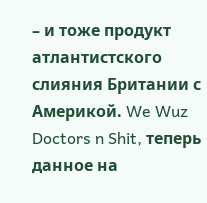– и тоже продукт атлантистского слияния Британии с Америкой. We Wuz Doctors n Shit, теперь данное на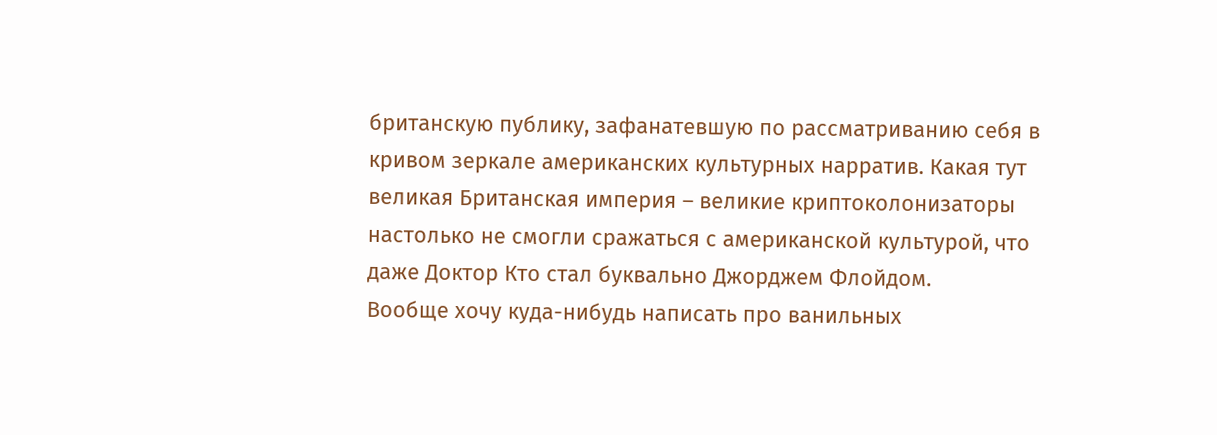британскую публику, зафанатевшую по рассматриванию себя в кривом зеркале американских культурных нарратив. Какая тут великая Британская империя – великие криптоколонизаторы настолько не смогли сражаться с американской культурой, что даже Доктор Кто стал буквально Джорджем Флойдом.
Вообще хочу куда-нибудь написать про ванильных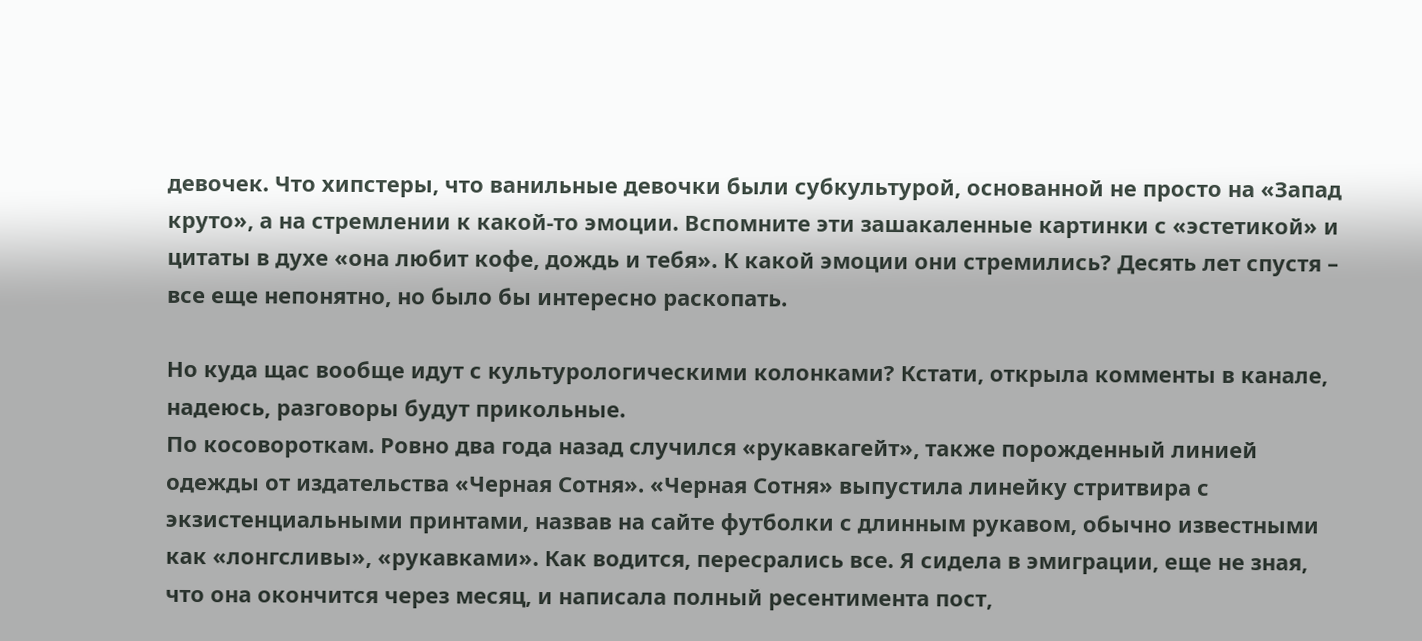девочек. Что хипстеры, что ванильные девочки были субкультурой, основанной не просто на «Запад круто», а на стремлении к какой-то эмоции. Вспомните эти зашакаленные картинки с «эстетикой» и цитаты в духе «она любит кофе, дождь и тебя». К какой эмоции они стремились? Десять лет спустя – все еще непонятно, но было бы интересно раскопать.

Но куда щас вообще идут с культурологическими колонками? Кстати, открыла комменты в канале, надеюсь, разговоры будут прикольные.
По косовороткам. Ровно два года назад случился «рукавкагейт», также порожденный линией одежды от издательства «Черная Сотня». «Черная Сотня» выпустила линейку стритвира с экзистенциальными принтами, назвав на сайте футболки с длинным рукавом, обычно известными как «лонгсливы», «рукавками». Как водится, пересрались все. Я сидела в эмиграции, еще не зная, что она окончится через месяц, и написала полный ресентимента пост,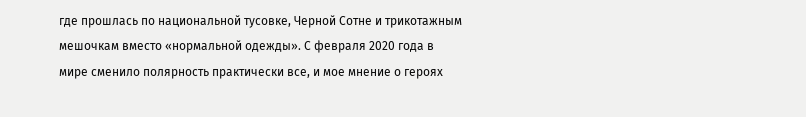где прошлась по национальной тусовке, Черной Сотне и трикотажным мешочкам вместо «нормальной одежды». С февраля 2020 года в мире сменило полярность практически все, и мое мнение о героях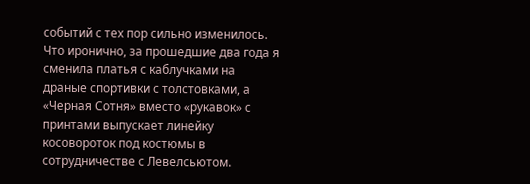событий с тех пор сильно изменилось. Что иронично, за прошедшие два года я сменила платья с каблучками на драные спортивки с толстовками, а «Черная Сотня» вместо «рукавок» с принтами выпускает линейку косовороток под костюмы в сотрудничестве с Левелсьютом.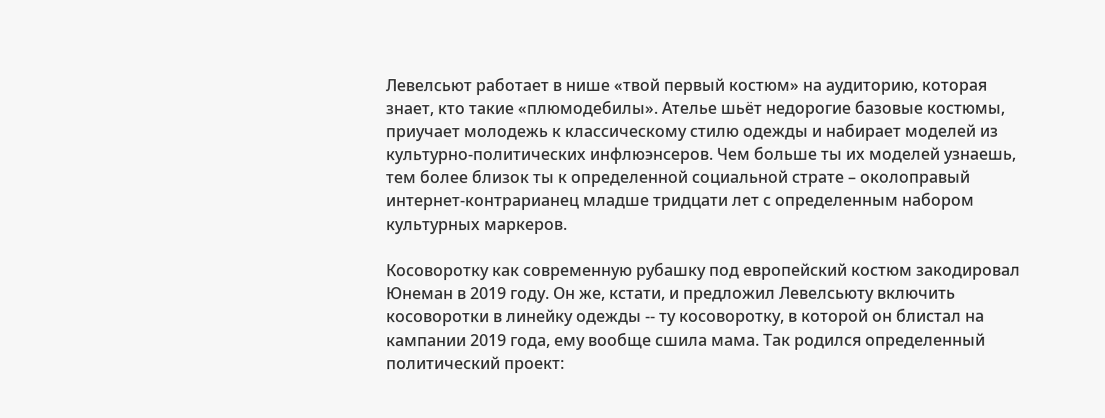Левелсьют работает в нише «твой первый костюм» на аудиторию, которая знает, кто такие «плюмодебилы». Ателье шьёт недорогие базовые костюмы, приучает молодежь к классическому стилю одежды и набирает моделей из культурно-политических инфлюэнсеров. Чем больше ты их моделей узнаешь, тем более близок ты к определенной социальной страте – околоправый интернет-контрарианец младше тридцати лет с определенным набором культурных маркеров.

Косоворотку как современную рубашку под европейский костюм закодировал Юнеман в 2019 году. Он же, кстати, и предложил Левелсьюту включить косоворотки в линейку одежды -- ту косоворотку, в которой он блистал на кампании 2019 года, ему вообще сшила мама. Так родился определенный политический проект: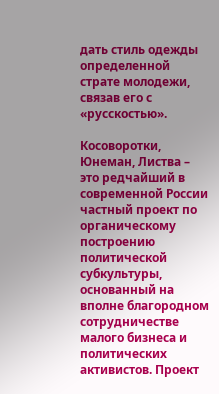дать стиль одежды определенной страте молодежи, связав его с «русскостью».

Косоворотки, Юнеман, Листва – это редчайший в современной России частный проект по органическому построению политической субкультуры, основанный на вполне благородном сотрудничестве малого бизнеса и политических активистов. Проект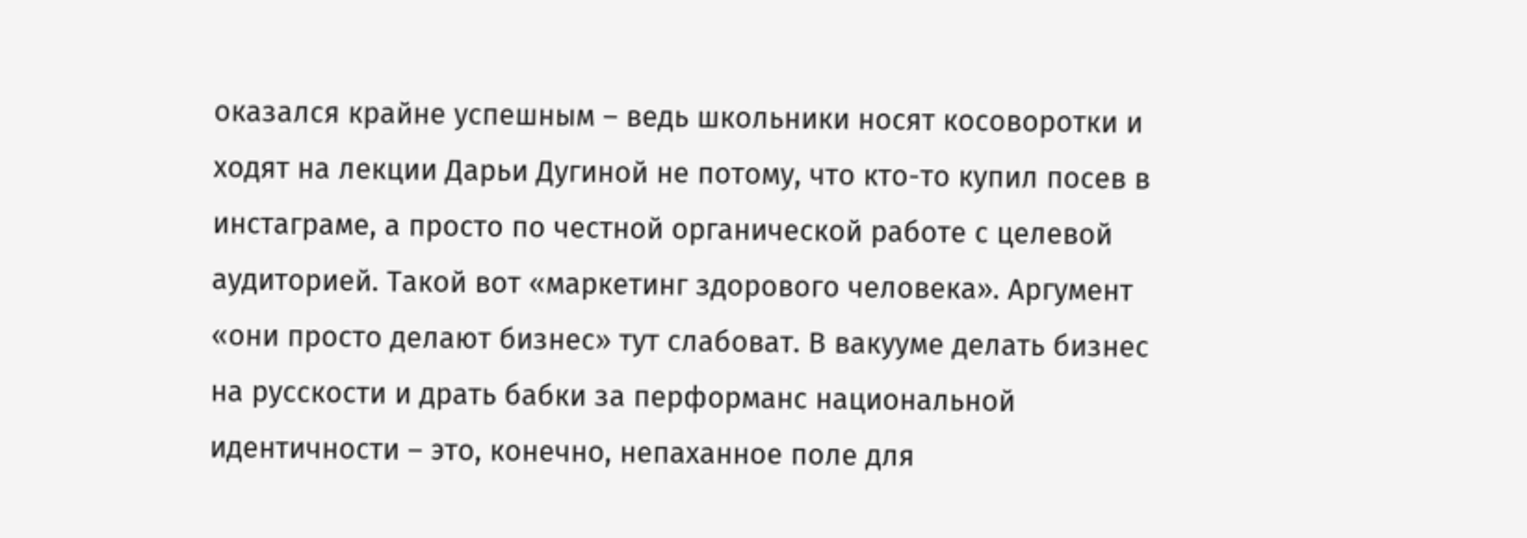оказался крайне успешным – ведь школьники носят косоворотки и ходят на лекции Дарьи Дугиной не потому, что кто-то купил посев в инстаграме, а просто по честной органической работе с целевой аудиторией. Такой вот «маркетинг здорового человека». Аргумент «они просто делают бизнес» тут слабоват. В вакууме делать бизнес на русскости и драть бабки за перформанс национальной идентичности – это, конечно, непаханное поле для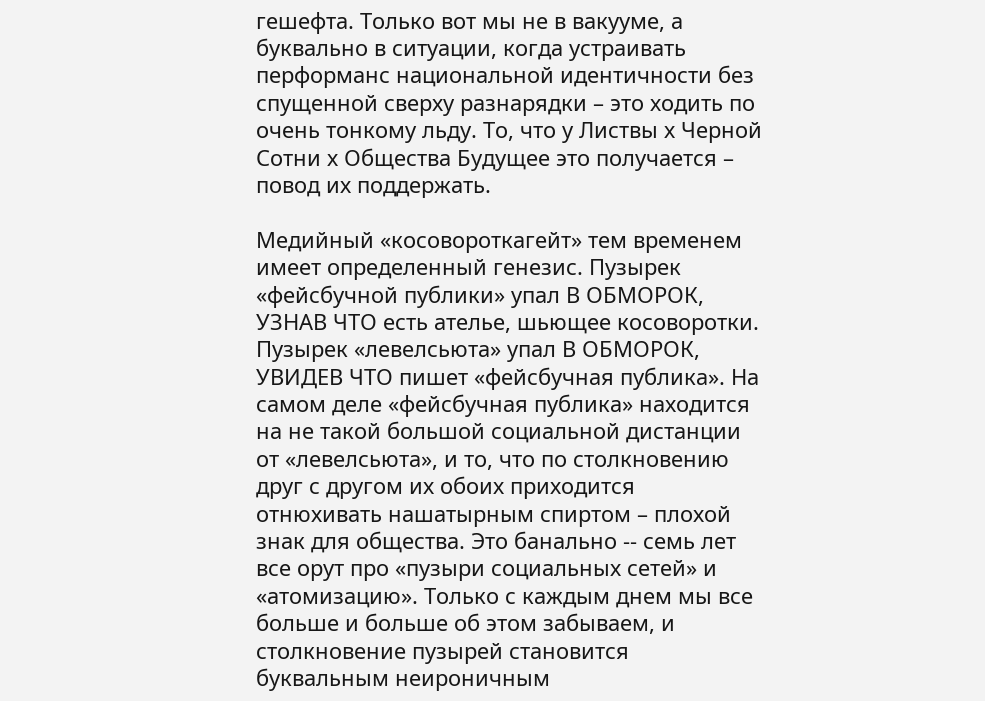гешефта. Только вот мы не в вакууме, а буквально в ситуации, когда устраивать перформанс национальной идентичности без спущенной сверху разнарядки – это ходить по очень тонкому льду. То, что у Листвы х Черной Сотни х Общества Будущее это получается – повод их поддержать.

Медийный «косовороткагейт» тем временем имеет определенный генезис. Пузырек «фейсбучной публики» упал В ОБМОРОК, УЗНАВ ЧТО есть ателье, шьющее косоворотки. Пузырек «левелсьюта» упал В ОБМОРОК, УВИДЕВ ЧТО пишет «фейсбучная публика». На самом деле «фейсбучная публика» находится на не такой большой социальной дистанции от «левелсьюта», и то, что по столкновению друг с другом их обоих приходится отнюхивать нашатырным спиртом – плохой знак для общества. Это банально -- семь лет все орут про «пузыри социальных сетей» и «атомизацию». Только с каждым днем мы все больше и больше об этом забываем, и столкновение пузырей становится буквальным неироничным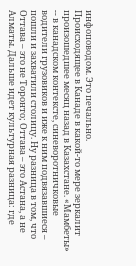инфоповодом. Это печально.
Происходящее в Канаде в какой-то мере зеркалит произошедшее месяц назад в Казахстане. «Мамбеты» -- в канадском контексте, синеворотничковые водители грузовиков и иже к ним подвязавшиеся – пошли и захватили столицу. Ну разница в том, что Оттава – это не Торонто; Оттава – это Астана, а не Алматы. Дальше идет культурная разница: где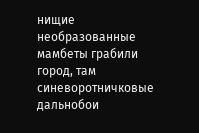нищие необразованные мамбеты грабили город, там синеворотничковые дальнобои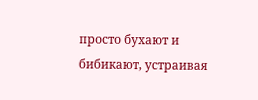просто бухают и бибикают, устраивая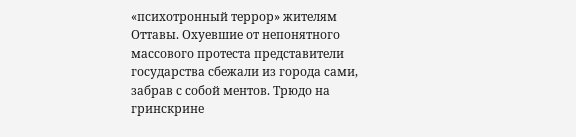«психотронный террор» жителям Оттавы. Охуевшие от непонятного массового протеста представители государства сбежали из города сами, забрав с собой ментов. Трюдо на гринскрине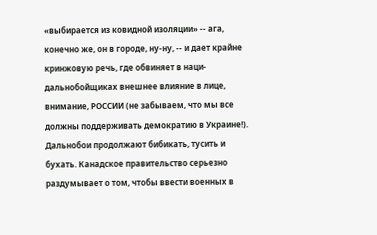«выбирается из ковидной изоляции» -- ага, конечно же, он в городе, ну-ну, -- и дает крайне кринжовую речь, где обвиняет в наци-дальнобойщиках внешнее влияние в лице, внимание, РОССИИ (не забываем, что мы все должны поддерживать демократию в Украине!). Дальнобои продолжают бибикать, тусить и бухать. Канадское правительство серьезно раздумывает о том, чтобы ввести военных в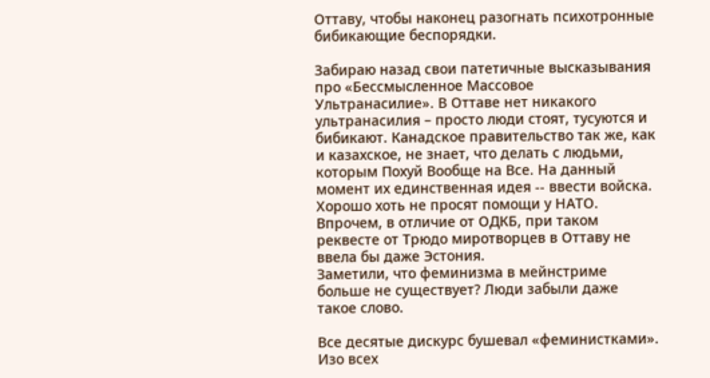Оттаву, чтобы наконец разогнать психотронные бибикающие беспорядки.

Забираю назад свои патетичные высказывания про «Бессмысленное Массовое Ультранасилие». В Оттаве нет никакого ультранасилия – просто люди стоят, тусуются и бибикают. Канадское правительство так же, как и казахское, не знает, что делать с людьми, которым Похуй Вообще на Все. На данный момент их единственная идея -- ввести войска. Хорошо хоть не просят помощи у НАТО. Впрочем, в отличие от ОДКБ, при таком реквесте от Трюдо миротворцев в Оттаву не ввела бы даже Эстония.
Заметили, что феминизма в мейнстриме больше не существует? Люди забыли даже такое слово.

Все десятые дискурс бушевал «феминистками». Изо всех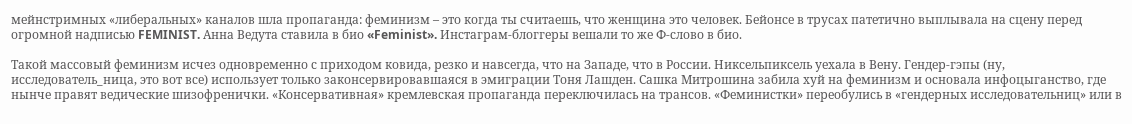мейнстримных «либеральных» каналов шла пропаганда: феминизм – это когда ты считаешь, что женщина это человек. Бейонсе в трусах патетично выплывала на сцену перед огромной надписью FEMINIST. Анна Ведута ставила в био «Feminist». Инстаграм-блоггеры вешали то же Ф-слово в био.

Такой массовый феминизм исчез одновременно с приходом ковида, резко и навсегда, что на Западе, что в России. Никсельпиксель уехала в Вену. Гендер-гэпы (ну, исследователь_ница, это вот все) использует только законсервировавшаяся в эмиграции Тоня Лашден. Сашка Митрошина забила хуй на феминизм и основала инфоцыганство, где нынче правят ведические шизофренички. «Консервативная» кремлевская пропаганда переключилась на трансов. «Феминистки» переобулись в «гендерных исследовательниц» или в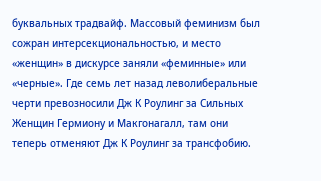буквальных традвайф. Массовый феминизм был сожран интерсекциональностью, и место «женщин» в дискурсе заняли «феминные» или «черные». Где семь лет назад леволиберальные черти превозносили Дж К Роулинг за Сильных Женщин Гермиону и Макгонагалл, там они теперь отменяют Дж К Роулинг за трансфобию.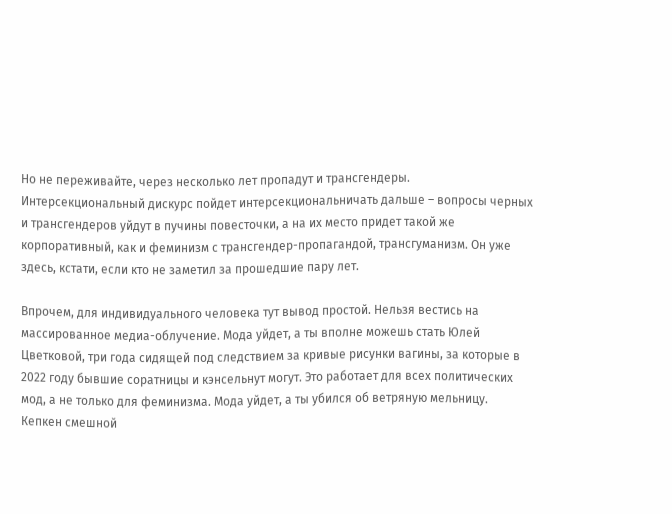Но не переживайте, через несколько лет пропадут и трансгендеры. Интерсекциональный дискурс пойдет интерсекциональничать дальше – вопросы черных и трансгендеров уйдут в пучины повесточки, а на их место придет такой же корпоративный, как и феминизм с трансгендер-пропагандой, трансгуманизм. Он уже здесь, кстати, если кто не заметил за прошедшие пару лет.

Впрочем, для индивидуального человека тут вывод простой. Нельзя вестись на массированное медиа-облучение. Мода уйдет, а ты вполне можешь стать Юлей Цветковой, три года сидящей под следствием за кривые рисунки вагины, за которые в 2022 году бывшие соратницы и кэнсельнут могут. Это работает для всех политических мод, а не только для феминизма. Мода уйдет, а ты убился об ветряную мельницу.
Кепкен смешной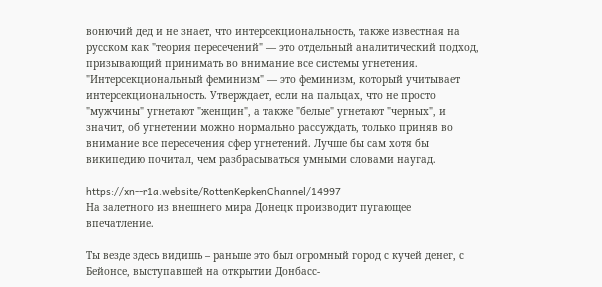вонючий дед и не знает, что интерсекциональность, также известная на русском как "теория пересечений" — это отдельный аналитический подход, призывающий принимать во внимание все системы угнетения. "Интерсекциональный феминизм" — это феминизм, который учитывает интерсекциональность. Утверждает, если на пальцах, что не просто "мужчины" угнетают "женщин", а также "белые" угнетают "черных", и значит, об угнетении можно нормально рассуждать, только приняв во внимание все пересечения сфер угнетений. Лучше бы сам хотя бы википедию почитал, чем разбрасываться умными словами наугад.

https://xn--r1a.website/RottenKepkenChannel/14997
На залетного из внешнего мира Донецк производит пугающее впечатление.

Ты везде здесь видишь – раньше это был огромный город с кучей денег, с Бейонсе, выступавшей на открытии Донбасс-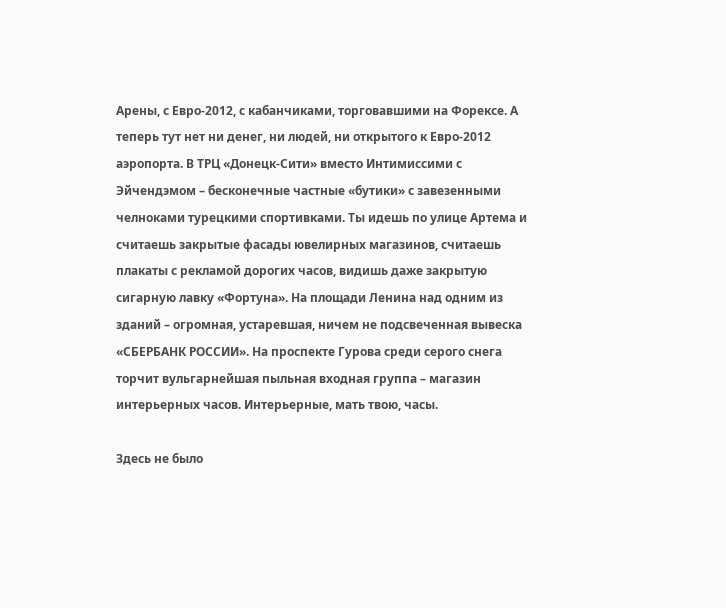Арены, с Евро-2012, с кабанчиками, торговавшими на Форексе. А теперь тут нет ни денег, ни людей, ни открытого к Евро-2012 аэропорта. В ТРЦ «Донецк-Сити» вместо Интимиссими с Эйчендэмом – бесконечные частные «бутики» с завезенными челноками турецкими спортивками. Ты идешь по улице Артема и считаешь закрытые фасады ювелирных магазинов, считаешь плакаты с рекламой дорогих часов, видишь даже закрытую сигарную лавку «Фортуна». На площади Ленина над одним из зданий – огромная, устаревшая, ничем не подсвеченная вывеска «СБЕРБАНК РОССИИ». На проспекте Гурова среди серого снега торчит вульгарнейшая пыльная входная группа – магазин интерьерных часов. Интерьерные, мать твою, часы.

Здесь не было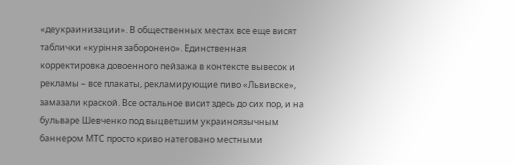«деукраинизации». В общественных местах все еще висят таблички «куріння заборонено». Единственная корректировка довоенного пейзажа в контексте вывесок и рекламы – все плакаты, рекламирующие пиво «Львивске», замазали краской. Все остальное висит здесь до сих пор, и на бульваре Шевченко под выцветшим украиноязычным баннером МТС просто криво натеговано местными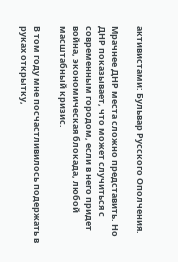активистами: Бульвар Русского Ополчения.

Мрачнее ДНР места сложно представить. Но ДНР показывает, что может случиться с современным городом, если в него придет война, экономическая блокада, любой масштабный кризис.

В том году мне посчастливилось подержать в руках открытку,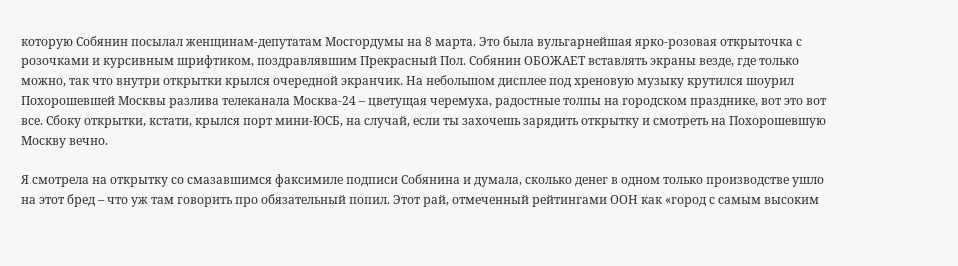которую Собянин посылал женщинам-депутатам Мосгордумы на 8 марта. Это была вульгарнейшая ярко-розовая открыточка с розочками и курсивным шрифтиком, поздравлявшим Прекрасный Пол. Собянин ОБОЖАЕТ вставлять экраны везде, где только можно, так что внутри открытки крылся очередной экранчик. На небольшом дисплее под хреновую музыку крутился шоурил Похорошевшей Москвы разлива телеканала Москва-24 – цветущая черемуха, радостные толпы на городском празднике, вот это вот все. Сбоку открытки, кстати, крылся порт мини-ЮСБ, на случай, если ты захочешь зарядить открытку и смотреть на Похорошевшую Москву вечно.

Я смотрела на открытку со смазавшимся факсимиле подписи Собянина и думала, сколько денег в одном только производстве ушло на этот бред – что уж там говорить про обязательный попил. Этот рай, отмеченный рейтингами ООН как «город с самым высоким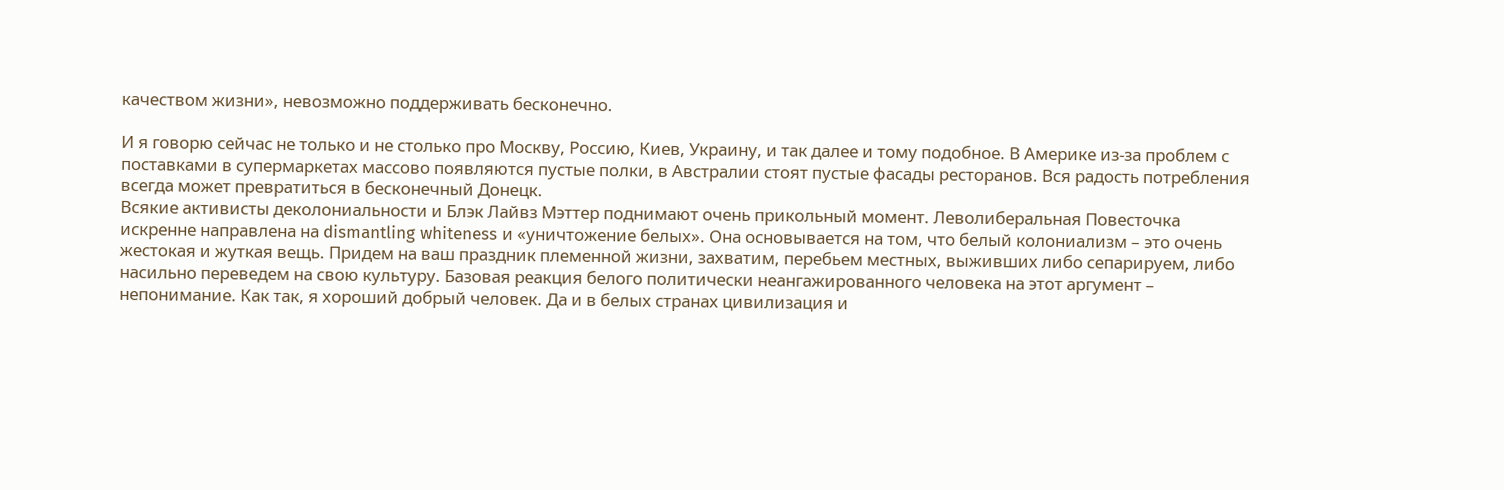качеством жизни», невозможно поддерживать бесконечно.

И я говорю сейчас не только и не столько про Москву, Россию, Киев, Украину, и так далее и тому подобное. В Америке из-за проблем с поставками в супермаркетах массово появляются пустые полки, в Австралии стоят пустые фасады ресторанов. Вся радость потребления всегда может превратиться в бесконечный Донецк.
Всякие активисты деколониальности и Блэк Лайвз Мэттер поднимают очень прикольный момент. Леволиберальная Повесточка искренне направлена на dismantling whiteness и «уничтожение белых». Она основывается на том, что белый колониализм – это очень жестокая и жуткая вещь. Придем на ваш праздник племенной жизни, захватим, перебьем местных, выживших либо сепарируем, либо насильно переведем на свою культуру. Базовая реакция белого политически неангажированного человека на этот аргумент – непонимание. Как так, я хороший добрый человек. Да и в белых странах цивилизация и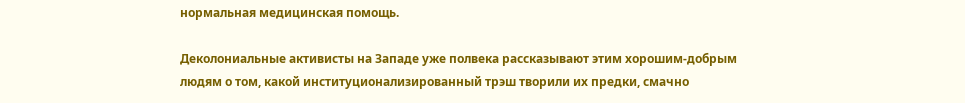нормальная медицинская помощь.

Деколониальные активисты на Западе уже полвека рассказывают этим хорошим-добрым людям о том, какой институционализированный трэш творили их предки, смачно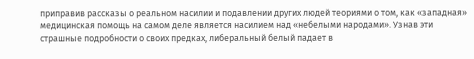приправив рассказы о реальном насилии и подавлении других людей теориями о том, как «западная» медицинская помощь на самом деле является насилием над «небелыми народами». Узнав эти страшные подробности о своих предках, либеральный белый падает в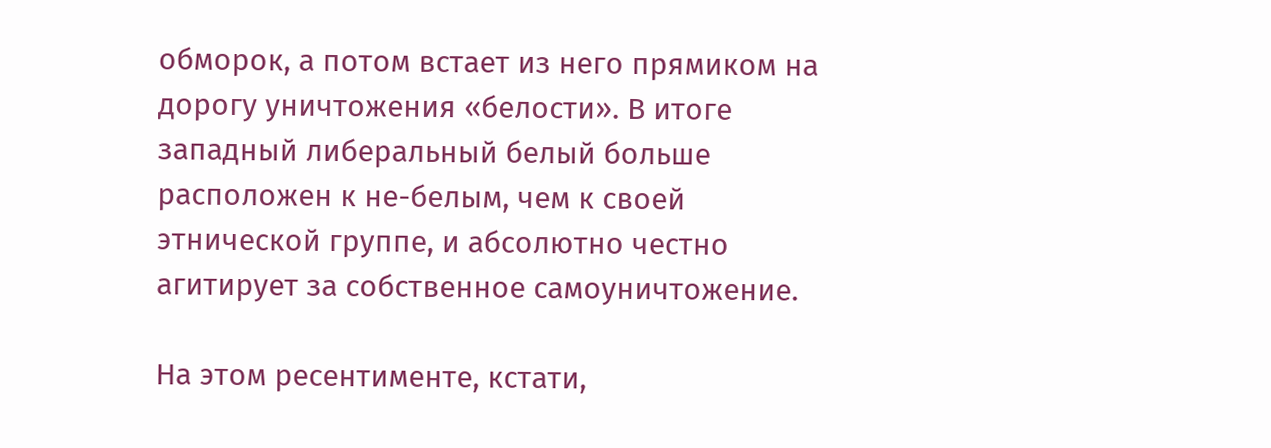обморок, а потом встает из него прямиком на дорогу уничтожения «белости». В итоге западный либеральный белый больше расположен к не-белым, чем к своей этнической группе, и абсолютно честно агитирует за собственное самоуничтожение.

На этом ресентименте, кстати,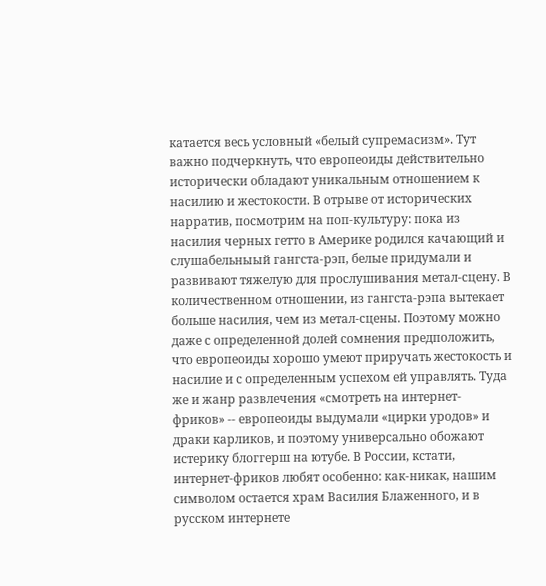катается весь условный «белый супремасизм». Тут важно подчеркнуть, что европеоиды действительно исторически обладают уникальным отношением к насилию и жестокости. В отрыве от исторических нарратив, посмотрим на поп-культуру: пока из насилия черных гетто в Америке родился качающий и слушабельныый гангста-рэп, белые придумали и развивают тяжелую для прослушивания метал-сцену. В количественном отношении, из гангста-рэпа вытекает больше насилия, чем из метал-сцены. Поэтому можно даже с определенной долей сомнения предположить, что европеоиды хорошо умеют приручать жестокость и насилие и с определенным успехом ей управлять. Туда же и жанр развлечения «смотреть на интернет-фриков» -- европеоиды выдумали «цирки уродов» и драки карликов, и поэтому универсально обожают истерику блоггерш на ютубе. В России, кстати, интернет-фриков любят особенно: как-никак, нашим символом остается храм Василия Блаженного, и в русском интернете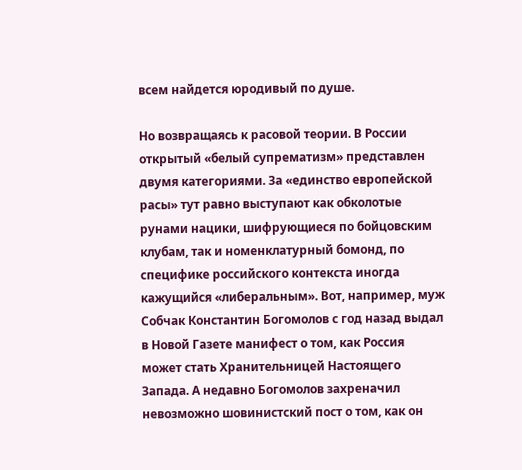всем найдется юродивый по душе.

Но возвращаясь к расовой теории. В России открытый «белый супрематизм» представлен двумя категориями. За «единство европейской расы» тут равно выступают как обколотые рунами нацики, шифрующиеся по бойцовским клубам, так и номенклатурный бомонд, по специфике российского контекста иногда кажущийся «либеральным». Вот, например, муж Собчак Константин Богомолов с год назад выдал в Новой Газете манифест о том, как Россия может стать Хранительницей Настоящего Запада. А недавно Богомолов захреначил невозможно шовинистский пост о том, как он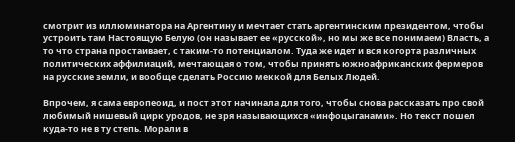смотрит из иллюминатора на Аргентину и мечтает стать аргентинским президентом, чтобы устроить там Настоящую Белую (он называет ее «русской», но мы же все понимаем) Власть, а то что страна простаивает, с таким-то потенциалом. Туда же идет и вся когорта различных политических аффилиаций, мечтающая о том, чтобы принять южноафриканских фермеров на русские земли, и вообще сделать Россию меккой для Белых Людей.

Впрочем, я сама европеоид, и пост этот начинала для того, чтобы снова рассказать про свой любимый нишевый цирк уродов, не зря называющихся «инфоцыганами». Но текст пошел куда-то не в ту степь. Морали в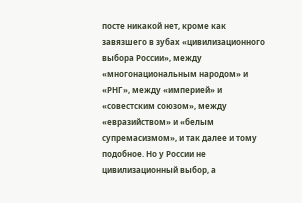посте никакой нет, кроме как завязшего в зубах «цивилизационного выбора России», между «многонациональным народом» и «РНГ», между «империей» и «совестским союзом», между «евразийством» и «белым супремасизмом», и так далее и тому подобное. Но у России не цивилизационный выбор, а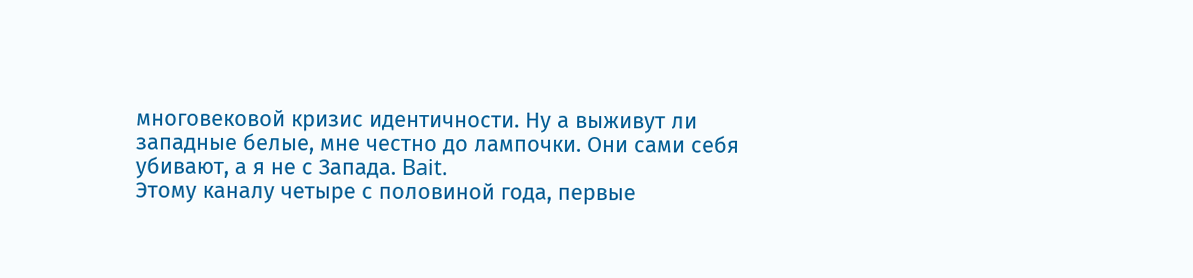многовековой кризис идентичности. Ну а выживут ли западные белые, мне честно до лампочки. Они сами себя убивают, а я не с Запада. Bait.
Этому каналу четыре с половиной года, первые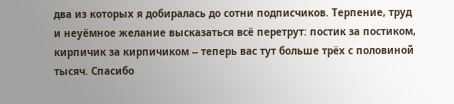два из которых я добиралась до сотни подписчиков. Терпение, труд и неуёмное желание высказаться всё перетрут: постик за постиком, кирпичик за кирпичиком -- теперь вас тут больше трёх с половиной тысяч. Спасибо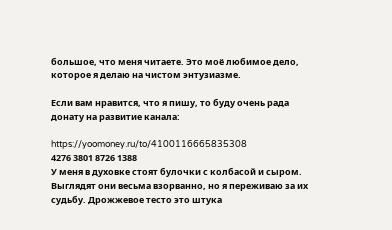большое, что меня читаете. Это моё любимое дело, которое я делаю на чистом энтузиазме.

Если вам нравится, что я пишу, то буду очень рада донату на развитие канала:

https://yoomoney.ru/to/4100116665835308
4276 3801 8726 1388
У меня в духовке стоят булочки с колбасой и сыром. Выглядят они весьма взорванно, но я переживаю за их судьбу. Дрожжевое тесто это штука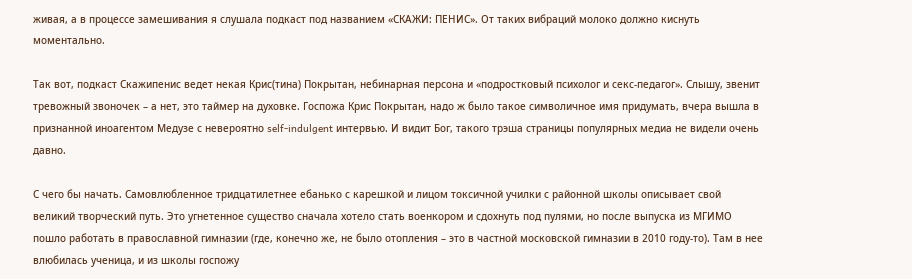живая, а в процессе замешивания я слушала подкаст под названием «СКАЖИ: ПЕНИС». От таких вибраций молоко должно киснуть моментально.

Так вот, подкаст Скажипенис ведет некая Крис(тина) Покрытан, небинарная персона и «подростковый психолог и секс-педагог». Слышу, звенит тревожный звоночек – а нет, это таймер на духовке. Госпожа Крис Покрытан, надо ж было такое символичное имя придумать, вчера вышла в признанной иноагентом Медузе с невероятно self-indulgent интервью. И видит Бог, такого трэша страницы популярных медиа не видели очень давно.

С чего бы начать. Самовлюбленное тридцатилетнее ебанько с карешкой и лицом токсичной училки с районной школы описывает свой великий творческий путь. Это угнетенное существо сначала хотело стать военкором и сдохнуть под пулями, но после выпуска из МГИМО пошло работать в православной гимназии (где, конечно же, не было отопления – это в частной московской гимназии в 2010 году-то). Там в нее влюбилась ученица, и из школы госпожу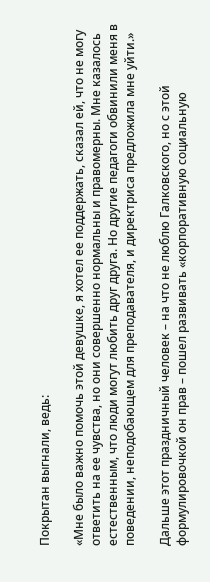Покрытан выгнали, ведь:

«Мне было важно помочь этой девушке, я хотел ее поддержать, сказал ей, что не могу ответить на ее чувства, но они совершенно нормальны и правомерны. Мне казалось естественным, что люди могут любить друг друга. Но другие педагоги обвинили меня в поведении, неподобающем для преподавателя, и директриса предложила мне уйти.»

Дальше этот праздничный человек – на что не люблю Галковского, но с этой формулировочкой он прав – пошел развивать «корпоративную социальную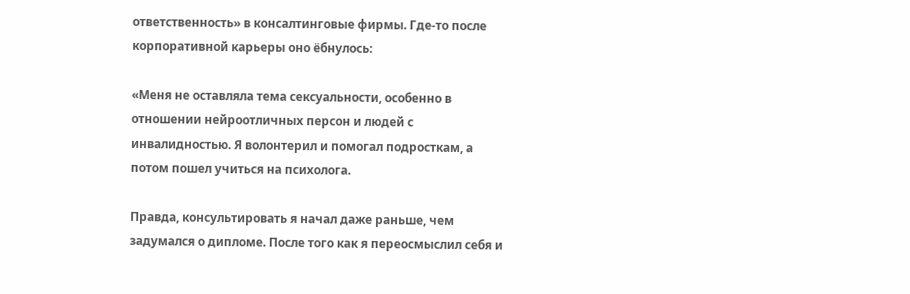ответственность» в консалтинговые фирмы. Где-то после корпоративной карьеры оно ёбнулось:

«Меня не оставляла тема сексуальности, особенно в отношении нейроотличных персон и людей с инвалидностью. Я волонтерил и помогал подросткам, а потом пошел учиться на психолога.

Правда, консультировать я начал даже раньше, чем задумался о дипломе. После того как я переосмыслил себя и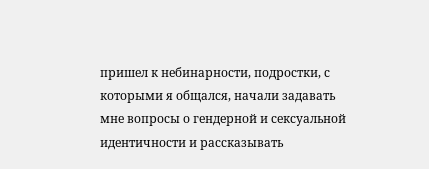пришел к небинарности, подростки, с которыми я общался, начали задавать мне вопросы о гендерной и сексуальной идентичности и рассказывать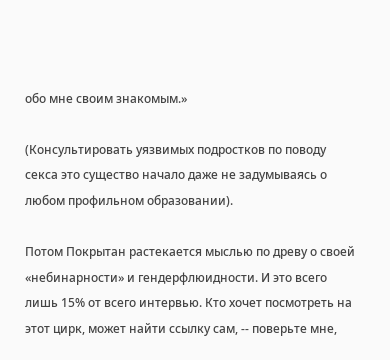обо мне своим знакомым.»

(Консультировать уязвимых подростков по поводу секса это существо начало даже не задумываясь о любом профильном образовании).

Потом Покрытан растекается мыслью по древу о своей «небинарности» и гендерфлюидности. И это всего лишь 15% от всего интервью. Кто хочет посмотреть на этот цирк, может найти ссылку сам, -- поверьте мне,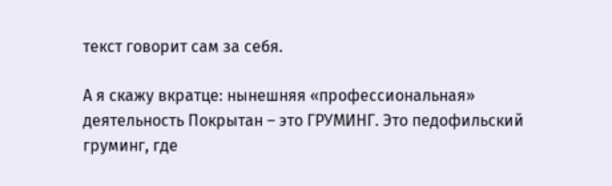текст говорит сам за себя.

А я скажу вкратце: нынешняя «профессиональная» деятельность Покрытан – это ГРУМИНГ. Это педофильский груминг, где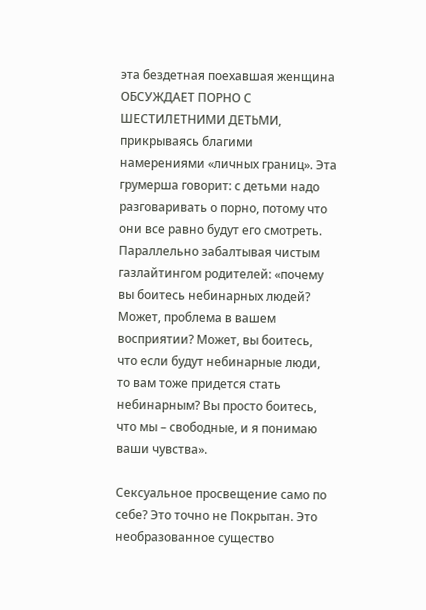эта бездетная поехавшая женщина ОБСУЖДАЕТ ПОРНО С ШЕСТИЛЕТНИМИ ДЕТЬМИ, прикрываясь благими намерениями «личных границ». Эта грумерша говорит: с детьми надо разговаривать о порно, потому что они все равно будут его смотреть. Параллельно забалтывая чистым газлайтингом родителей: «почему вы боитесь небинарных людей? Может, проблема в вашем восприятии? Может, вы боитесь, что если будут небинарные люди, то вам тоже придется стать небинарным? Вы просто боитесь, что мы – свободные, и я понимаю ваши чувства».

Сексуальное просвещение само по себе? Это точно не Покрытан. Это необразованное существо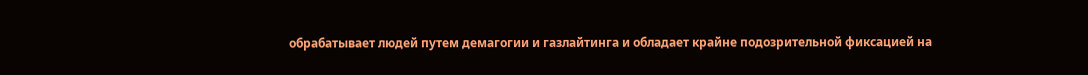обрабатывает людей путем демагогии и газлайтинга и обладает крайне подозрительной фиксацией на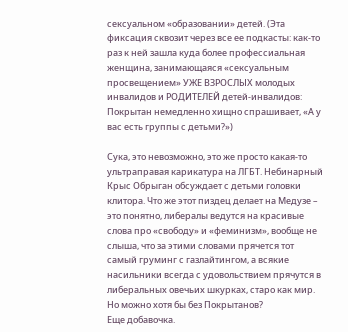сексуальном «образовании» детей. (Эта фиксация сквозит через все ее подкасты: как-то раз к ней зашла куда более профессиальная женщина, занимающаяся «сексуальным просвещением» УЖЕ ВЗРОСЛЫХ молодых инвалидов и РОДИТЕЛЕЙ детей-инвалидов: Покрытан немедленно хищно спрашивает, «А у вас есть группы с детьми?»)

Сука, это невозможно, это же просто какая-то ультраправая карикатура на ЛГБТ. Небинарный Крыс Обрыган обсуждает с детьми головки клитора. Что же этот пиздец делает на Медузе – это понятно, либералы ведутся на красивые слова про «свободу» и «феминизм», вообще не слыша, что за этими словами прячется тот самый груминг с газлайтингом, а всякие насильники всегда с удовольствием прячутся в либеральных овечьих шкурках, старо как мир. Но можно хотя бы без Покрытанов?
Еще добавочка.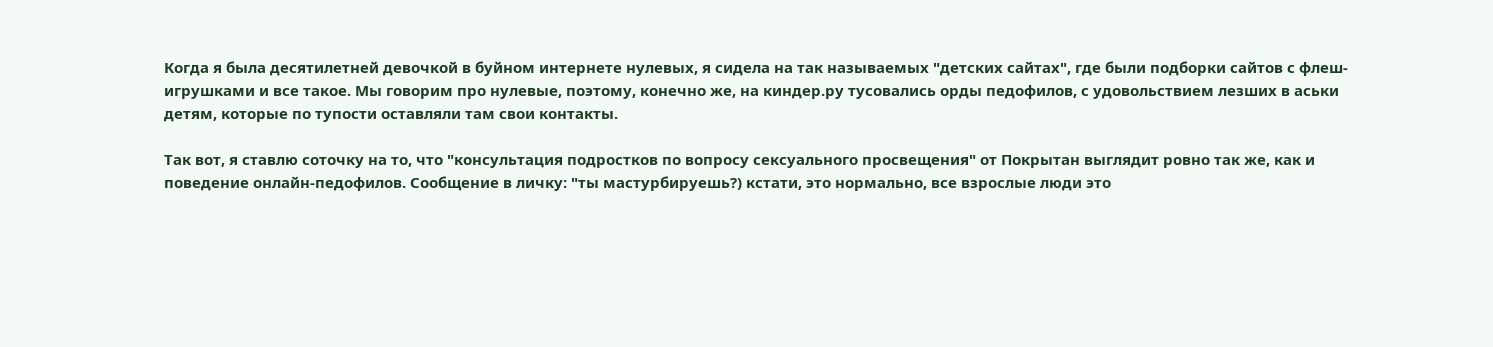Когда я была десятилетней девочкой в буйном интернете нулевых, я сидела на так называемых "детских сайтах", где были подборки сайтов с флеш-игрушками и все такое. Мы говорим про нулевые, поэтому, конечно же, на киндер.ру тусовались орды педофилов, с удовольствием лезших в аськи детям, которые по тупости оставляли там свои контакты.

Так вот, я ставлю соточку на то, что "консультация подростков по вопросу сексуального просвещения" от Покрытан выглядит ровно так же, как и поведение онлайн-педофилов. Сообщение в личку: "ты мастурбируешь?) кстати, это нормально, все взрослые люди это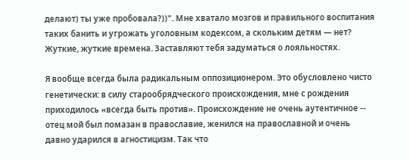делают) ты уже пробовала?))". Мне хватало мозгов и правильного воспитания таких банить и угрожать уголовным кодексом, а скольким детям — нет?
Жуткие, жуткие времена. Заставляют тебя задуматься о лояльностях.

Я вообще всегда была радикальным оппозиционером. Это обусловлено чисто генетически: в силу старообрядческого происхождения, мне с рождения приходилось «всегда быть против». Происхождение не очень аутентичное -- отец мой был помазан в православие, женился на православной и очень давно ударился в агностицизм. Так что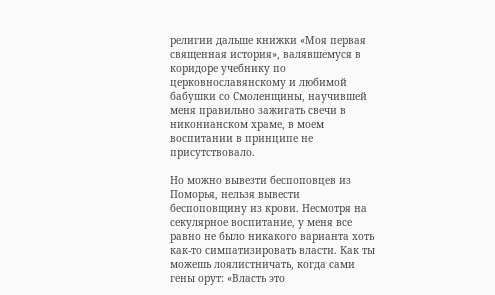религии дальше книжки «Моя первая священная история», валявшемуся в коридоре учебнику по церковнославянскому и любимой бабушки со Смоленщины, научившей меня правильно зажигать свечи в никонианском храме, в моем воспитании в принципе не присутствовало.

Но можно вывезти беспоповцев из Поморья, нельзя вывести беспоповщину из крови. Несмотря на секулярное воспитание, у меня все равно не было никакого варианта хоть как-то симпатизировать власти. Как ты можешь лоялистничать, когда сами гены орут: «Власть это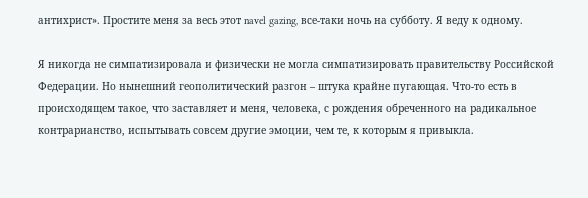антихрист». Простите меня за весь этот navel gazing, все-таки ночь на субботу. Я веду к одному.

Я никогда не симпатизировала и физически не могла симпатизировать правительству Российской Федерации. Но нынешний геополитический разгон – штука крайне пугающая. Что-то есть в происходящем такое, что заставляет и меня, человека, с рождения обреченного на радикальное контрарианство, испытывать совсем другие эмоции, чем те, к которым я привыкла.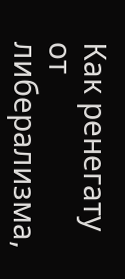Как ренегату от либерализма,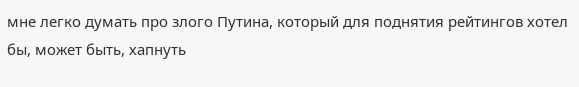мне легко думать про злого Путина, который для поднятия рейтингов хотел бы, может быть, хапнуть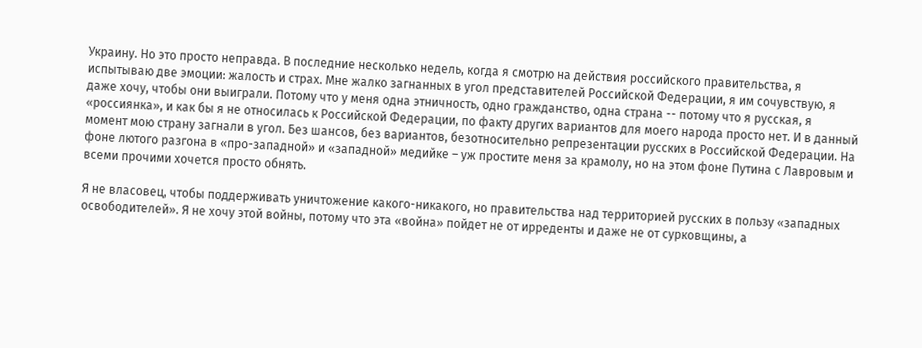Украину. Но это просто неправда. В последние несколько недель, когда я смотрю на действия российского правительства, я испытываю две эмоции: жалость и страх. Мне жалко загнанных в угол представителей Российской Федерации, я им сочувствую, я даже хочу, чтобы они выиграли. Потому что у меня одна этничность, одно гражданство, одна страна -- потому что я русская, я «россиянка», и как бы я не относилась к Российской Федерации, по факту других вариантов для моего народа просто нет. И в данный момент мою страну загнали в угол. Без шансов, без вариантов, безотносительно репрезентации русских в Российской Федерации. На фоне лютого разгона в «про-западной» и «западной» медийке – уж простите меня за крамолу, но на этом фоне Путина с Лавровым и всеми прочими хочется просто обнять.

Я не власовец, чтобы поддерживать уничтожение какого-никакого, но правительства над территорией русских в пользу «западных освободителей». Я не хочу этой войны, потому что эта «война» пойдет не от ирреденты и даже не от сурковщины, а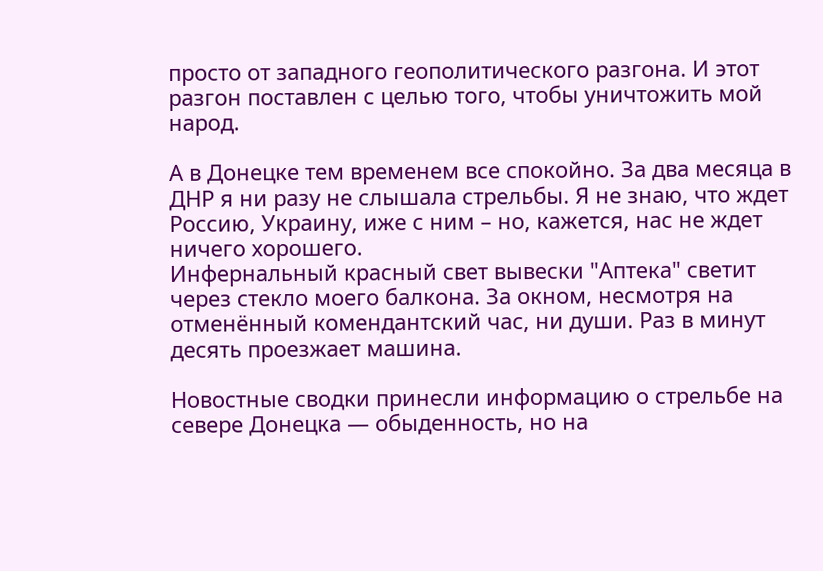просто от западного геополитического разгона. И этот разгон поставлен с целью того, чтобы уничтожить мой народ.

А в Донецке тем временем все спокойно. За два месяца в ДНР я ни разу не слышала стрельбы. Я не знаю, что ждет Россию, Украину, иже с ним – но, кажется, нас не ждет ничего хорошего.
Инфернальный красный свет вывески "Аптека" светит через стекло моего балкона. За окном, несмотря на отменённый комендантский час, ни души. Раз в минут десять проезжает машина.

Новостные сводки принесли информацию о стрельбе на севере Донецка — обыденность, но на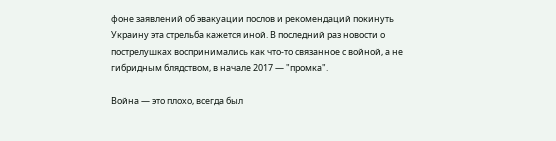фоне заявлений об эвакуации послов и рекомендаций покинуть Украину эта стрельба кажется иной. В последний раз новости о пострелушках воспринимались как что-то связанное с войной, а не гибридным блядством, в начале 2017 — "промка".

Война — это плохо, всегда был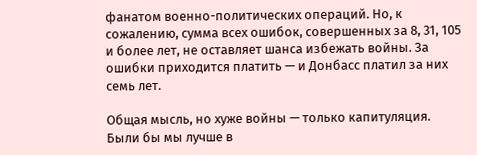фанатом военно-политических операций. Но, к сожалению, сумма всех ошибок, совершенных за 8, 31, 105 и более лет, не оставляет шанса избежать войны. За ошибки приходится платить — и Донбасс платил за них семь лет.

Общая мысль, но хуже войны — только капитуляция. Были бы мы лучше в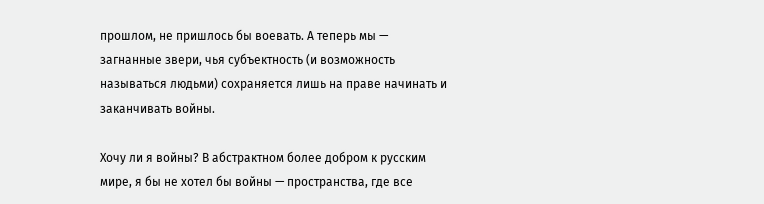прошлом, не пришлось бы воевать. А теперь мы — загнанные звери, чья субъектность (и возможность называться людьми) сохраняется лишь на праве начинать и заканчивать войны.

Хочу ли я войны? В абстрактном более добром к русским мире, я бы не хотел бы войны — пространства, где все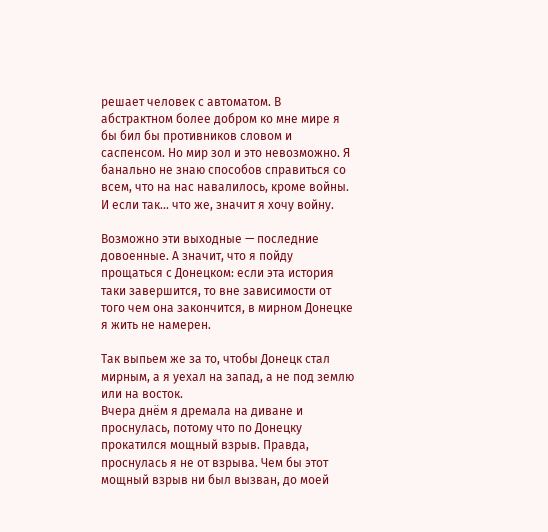решает человек с автоматом. В абстрактном более добром ко мне мире я бы бил бы противников словом и саспенсом. Но мир зол и это невозможно. Я банально не знаю способов справиться со всем, что на нас навалилось, кроме войны. И если так... что же, значит я хочу войну.

Возможно эти выходные — последние довоенные. А значит, что я пойду прощаться с Донецком: если эта история таки завершится, то вне зависимости от того чем она закончится, в мирном Донецке я жить не намерен.

Так выпьем же за то, чтобы Донецк стал мирным, а я уехал на запад, а не под землю или на восток.
Вчера днём я дремала на диване и проснулась, потому что по Донецку прокатился мощный взрыв. Правда, проснулась я не от взрыва. Чем бы этот мощный взрыв ни был вызван, до моей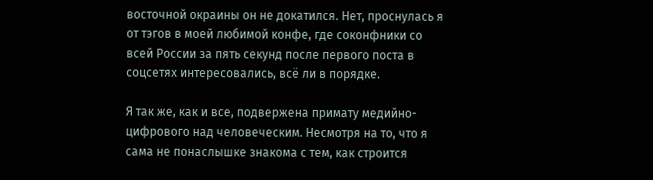восточной окраины он не докатился. Нет, проснулась я от тэгов в моей любимой конфе, где соконфники со всей России за пять секунд после первого поста в соцсетях интересовались, всё ли в порядке.

Я так же, как и все, подвержена примату медийно-цифрового над человеческим. Несмотря на то, что я сама не понаслышке знакома с тем, как строится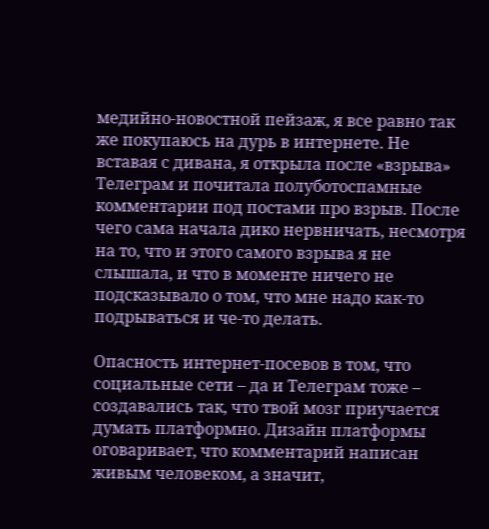медийно-новостной пейзаж, я все равно так же покупаюсь на дурь в интернете. Не вставая с дивана, я открыла после «взрыва» Телеграм и почитала полуботоспамные комментарии под постами про взрыв. После чего сама начала дико нервничать, несмотря на то, что и этого самого взрыва я не слышала, и что в моменте ничего не подсказывало о том, что мне надо как-то подрываться и че-то делать.

Опасность интернет-посевов в том, что социальные сети – да и Телеграм тоже – создавались так, что твой мозг приучается думать платформно. Дизайн платформы оговаривает, что комментарий написан живым человеком, а значит,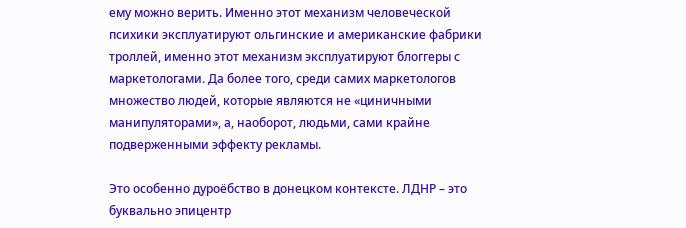ему можно верить. Именно этот механизм человеческой психики эксплуатируют ольгинские и американские фабрики троллей, именно этот механизм эксплуатируют блоггеры с маркетологами. Да более того, среди самих маркетологов множество людей, которые являются не «циничными манипуляторами», а, наоборот, людьми, сами крайне подверженными эффекту рекламы.

Это особенно дуроёбство в донецком контексте. ЛДНР – это буквально эпицентр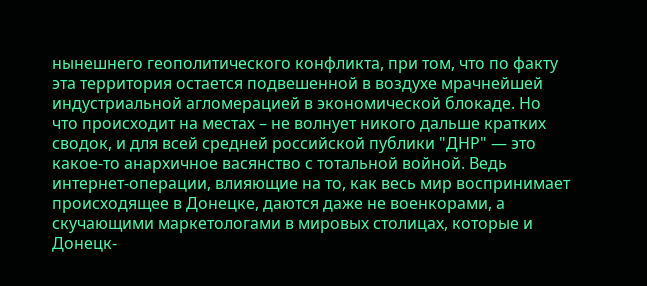нынешнего геополитического конфликта, при том, что по факту эта территория остается подвешенной в воздухе мрачнейшей индустриальной агломерацией в экономической блокаде. Но что происходит на местах – не волнует никого дальше кратких сводок, и для всей средней российской публики "ДНР" — это какое-то анархичное васянство с тотальной войной. Ведь интернет-операции, влияющие на то, как весь мир воспринимает происходящее в Донецке, даются даже не военкорами, а скучающими маркетологами в мировых столицах, которые и Донецк-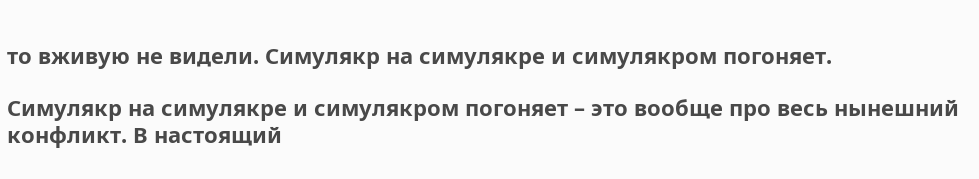то вживую не видели. Симулякр на симулякре и симулякром погоняет.

Симулякр на симулякре и симулякром погоняет – это вообще про весь нынешний конфликт. В настоящий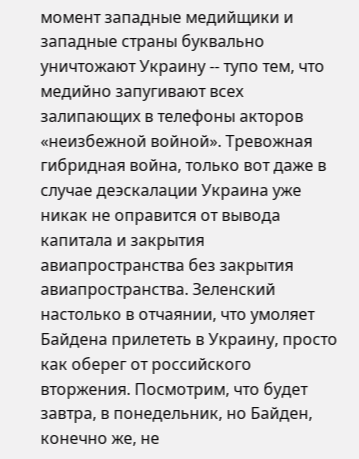момент западные медийщики и западные страны буквально уничтожают Украину -- тупо тем, что медийно запугивают всех залипающих в телефоны акторов «неизбежной войной». Тревожная гибридная война, только вот даже в случае деэскалации Украина уже никак не оправится от вывода капитала и закрытия авиапространства без закрытия авиапространства. Зеленский настолько в отчаянии, что умоляет Байдена прилететь в Украину, просто как оберег от российского вторжения. Посмотрим, что будет завтра, в понедельник, но Байден, конечно же, не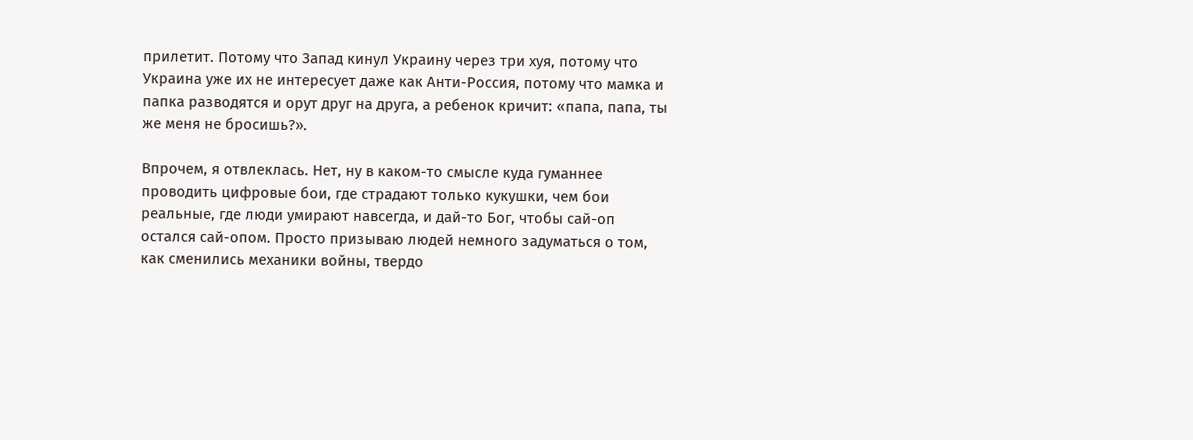прилетит. Потому что Запад кинул Украину через три хуя, потому что Украина уже их не интересует даже как Анти-Россия, потому что мамка и папка разводятся и орут друг на друга, а ребенок кричит: «папа, папа, ты же меня не бросишь?».

Впрочем, я отвлеклась. Нет, ну в каком-то смысле куда гуманнее проводить цифровые бои, где страдают только кукушки, чем бои реальные, где люди умирают навсегда, и дай-то Бог, чтобы сай-оп остался сай-опом. Просто призываю людей немного задуматься о том, как сменились механики войны, твердо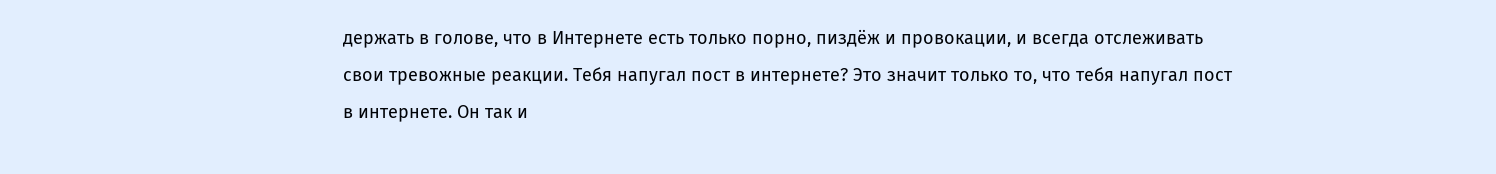держать в голове, что в Интернете есть только порно, пиздёж и провокации, и всегда отслеживать свои тревожные реакции. Тебя напугал пост в интернете? Это значит только то, что тебя напугал пост в интернете. Он так и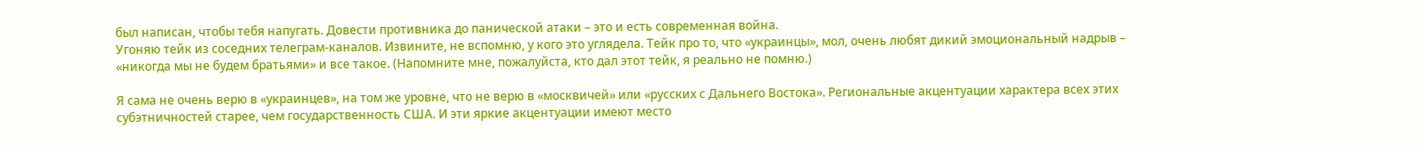был написан, чтобы тебя напугать. Довести противника до панической атаки – это и есть современная война.
Угоняю тейк из соседних телеграм-каналов. Извините, не вспомню, у кого это углядела. Тейк про то, что «украинцы», мол, очень любят дикий эмоциональный надрыв – «никогда мы не будем братьями» и все такое. (Напомните мне, пожалуйста, кто дал этот тейк, я реально не помню.)

Я сама не очень верю в «украинцев», на том же уровне, что не верю в «москвичей» или «русских с Дальнего Востока». Региональные акцентуации характера всех этих субэтничностей старее, чем государственность США. И эти яркие акцентуации имеют место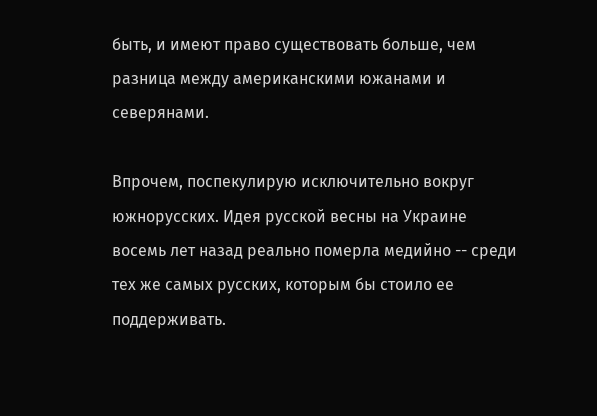быть, и имеют право существовать больше, чем разница между американскими южанами и северянами.

Впрочем, поспекулирую исключительно вокруг южнорусских. Идея русской весны на Украине восемь лет назад реально померла медийно -- среди тех же самых русских, которым бы стоило ее поддерживать.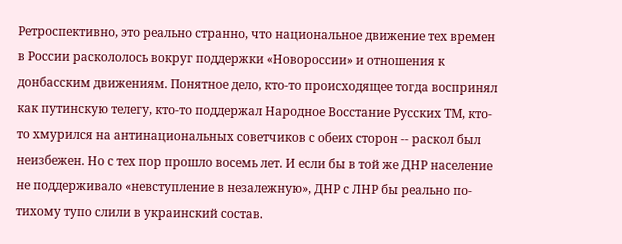Ретроспективно, это реально странно, что национальное движение тех времен в России раскололось вокруг поддержки «Новороссии» и отношения к донбасским движениям. Понятное дело, кто-то происходящее тогда воспринял как путинскую телегу, кто-то поддержал Народное Восстание Русских ТМ, кто-то хмурился на антинациональных советчиков с обеих сторон -- раскол был неизбежен. Но с тех пор прошло восемь лет. И если бы в той же ДНР население не поддерживало «невступление в незалежную», ДНР с ЛНР бы реально по-тихому тупо слили в украинский состав.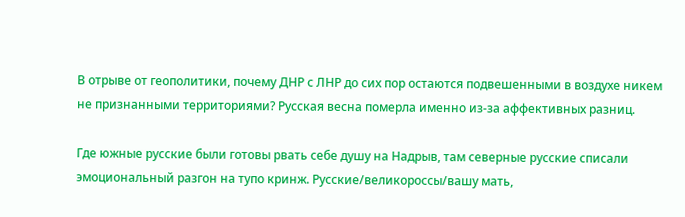В отрыве от геополитики, почему ДНР с ЛНР до сих пор остаются подвешенными в воздухе никем не признанными территориями? Русская весна померла именно из-за аффективных разниц.

Где южные русские были готовы рвать себе душу на Надрыв, там северные русские списали эмоциональный разгон на тупо кринж. Русские/великороссы/вашу мать,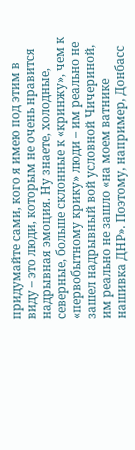придумайте сами, кого я имею под этим в виду – это люди, которым не очень нравится надрывная эмоция. Ну знаете, холодные, северные, больше склонные к «кринжу», чем к «первобытному крику» люди – им реально не зашел надрывный вой условной Чичериной, им реально не зашло «на моем ватнике нашивка ДНР». Поэтому, например, Донбасс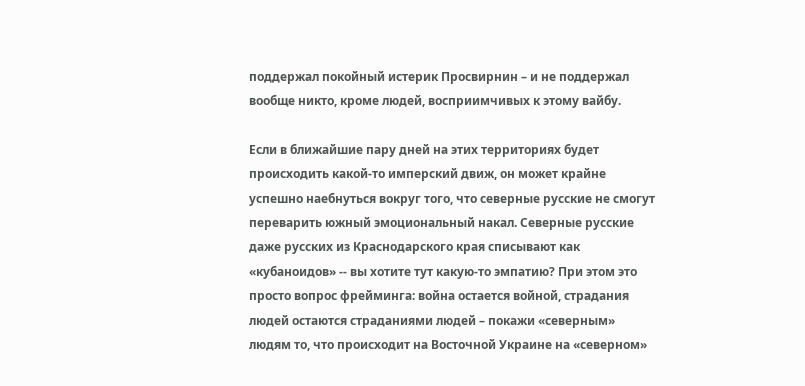поддержал покойный истерик Просвирнин – и не поддержал вообще никто, кроме людей, восприимчивых к этому вайбу.

Если в ближайшие пару дней на этих территориях будет происходить какой-то имперский движ, он может крайне успешно наебнуться вокруг того, что северные русские не смогут переварить южный эмоциональный накал. Северные русские даже русских из Краснодарского края списывают как «кубаноидов» -- вы хотите тут какую-то эмпатию? При этом это просто вопрос фрейминга: война остается войной, страдания людей остаются страданиями людей – покажи «северным» людям то, что происходит на Восточной Украине на «северном»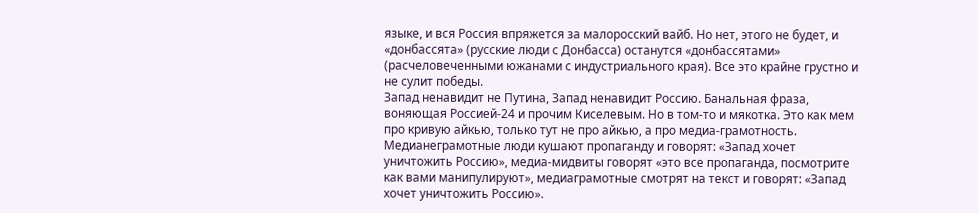языке, и вся Россия впряжется за малоросский вайб. Но нет, этого не будет, и «донбассята» (русские люди с Донбасса) останутся «донбассятами» (расчеловеченными южанами с индустриального края). Все это крайне грустно и не сулит победы.
Запад ненавидит не Путина, Запад ненавидит Россию. Банальная фраза, воняющая Россией-24 и прочим Киселевым. Но в том-то и мякотка. Это как мем про кривую айкью, только тут не про айкью, а про медиа-грамотность. Медианеграмотные люди кушают пропаганду и говорят: «Запад хочет уничтожить Россию», медиа-мидвиты говорят «это все пропаганда, посмотрите как вами манипулируют», медиаграмотные смотрят на текст и говорят: «Запад хочет уничтожить Россию».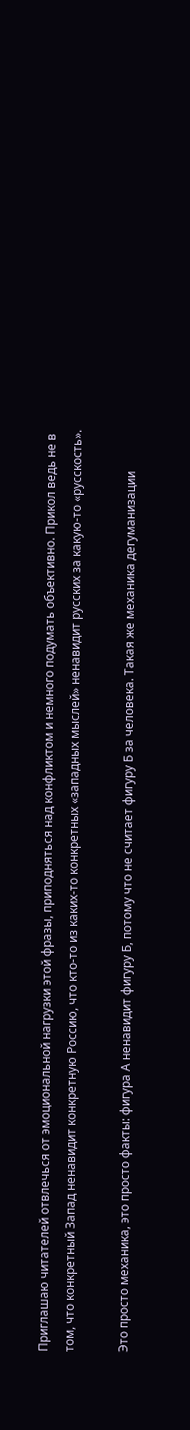Приглашаю читателей отвлечься от эмоциональной нагрузки этой фразы, приподняться над конфликтом и немного подумать объективно. Прикол ведь не в том, что конкретный Запад ненавидит конкретную Россию, что кто-то из каких-то конкретных «западных мыслей» ненавидит русских за какую-то «русскость».

Это просто механика, это просто факты: фигура А ненавидит фигуру Б, потому что не считает фигуру Б за человека. Такая же механика дегуманизации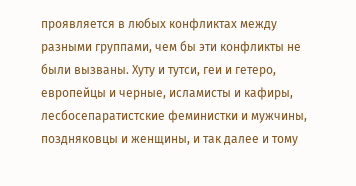проявляется в любых конфликтах между разными группами, чем бы эти конфликты не были вызваны. Хуту и тутси, геи и гетеро, европейцы и черные, исламисты и кафиры, лесбосепаратистские феминистки и мужчины, поздняковцы и женщины, и так далее и тому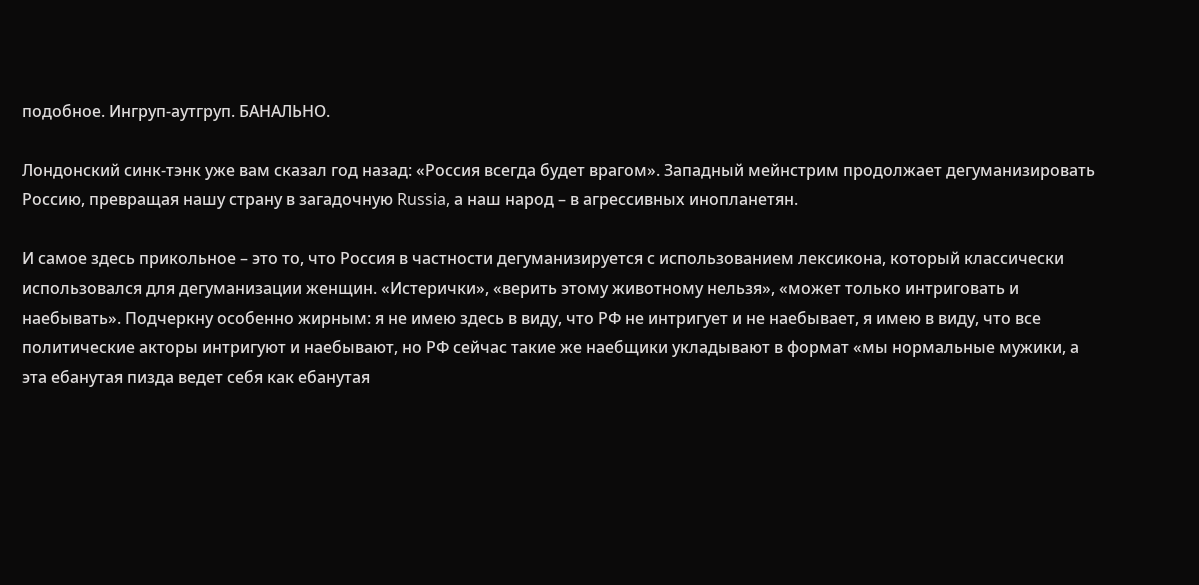подобное. Ингруп-аутгруп. БАНАЛЬНО.

Лондонский синк-тэнк уже вам сказал год назад: «Россия всегда будет врагом». Западный мейнстрим продолжает дегуманизировать Россию, превращая нашу страну в загадочную Russia, а наш народ – в агрессивных инопланетян.

И самое здесь прикольное – это то, что Россия в частности дегуманизируется с использованием лексикона, который классически использовался для дегуманизации женщин. «Истерички», «верить этому животному нельзя», «может только интриговать и наебывать». Подчеркну особенно жирным: я не имею здесь в виду, что РФ не интригует и не наебывает, я имею в виду, что все политические акторы интригуют и наебывают, но РФ сейчас такие же наебщики укладывают в формат «мы нормальные мужики, а эта ебанутая пизда ведет себя как ебанутая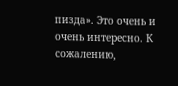пизда». Это очень и очень интересно. К сожалению,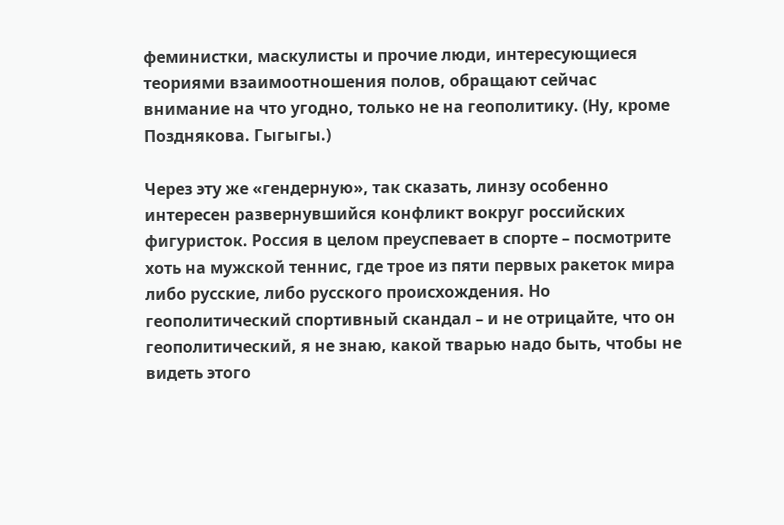феминистки, маскулисты и прочие люди, интересующиеся теориями взаимоотношения полов, обращают сейчас внимание на что угодно, только не на геополитику. (Ну, кроме Позднякова. Гыгыгы.)

Через эту же «гендерную», так сказать, линзу особенно интересен развернувшийся конфликт вокруг российских фигуристок. Россия в целом преуспевает в спорте – посмотрите хоть на мужской теннис, где трое из пяти первых ракеток мира либо русские, либо русского происхождения. Но геополитический спортивный скандал – и не отрицайте, что он геополитический, я не знаю, какой тварью надо быть, чтобы не видеть этого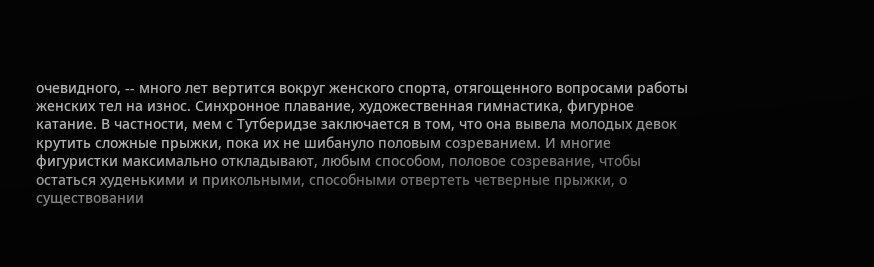очевидного, -- много лет вертится вокруг женского спорта, отягощенного вопросами работы женских тел на износ. Синхронное плавание, художественная гимнастика, фигурное катание. В частности, мем с Тутберидзе заключается в том, что она вывела молодых девок крутить сложные прыжки, пока их не шибануло половым созреванием. И многие фигуристки максимально откладывают, любым способом, половое созревание, чтобы остаться худенькими и прикольными, способными отвертеть четверные прыжки, о существовании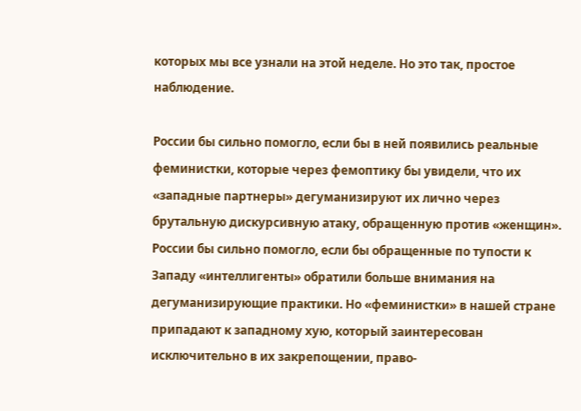которых мы все узнали на этой неделе. Но это так, простое наблюдение.

России бы сильно помогло, если бы в ней появились реальные феминистки, которые через фемоптику бы увидели, что их «западные партнеры» дегуманизируют их лично через брутальную дискурсивную атаку, обращенную против «женщин». России бы сильно помогло, если бы обращенные по тупости к Западу «интеллигенты» обратили больше внимания на дегуманизирующие практики. Но «феминистки» в нашей стране припадают к западному хую, который заинтересован исключительно в их закрепощении, право-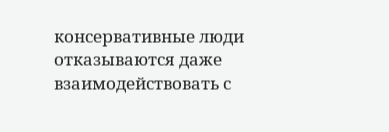консервативные люди отказываются даже взаимодействовать с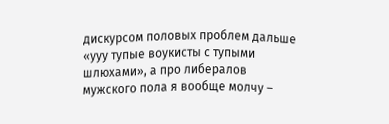дискурсом половых проблем дальше «ууу тупые воукисты с тупыми шлюхами», а про либералов мужского пола я вообще молчу –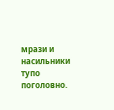мрази и насильники тупо поголовно.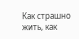Как страшно жить, как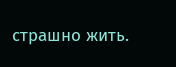страшно жить.